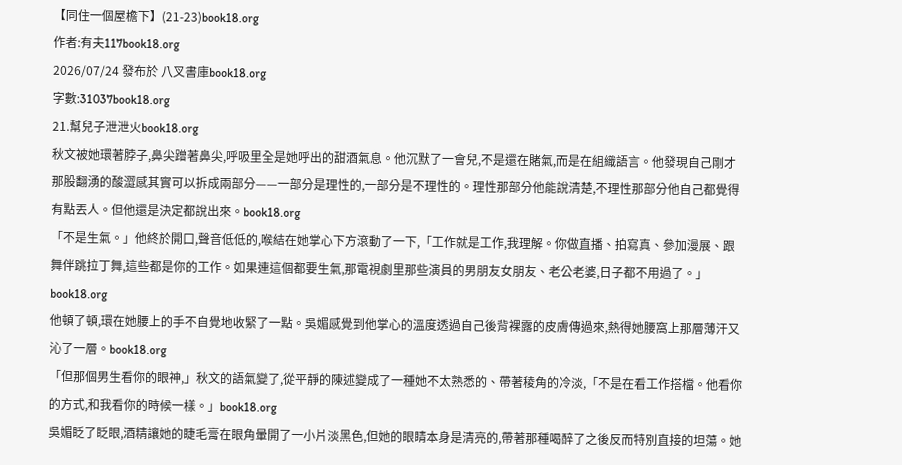【同住一個屋檐下】(21-23)book18.org
作者:有夫117book18.org
2026/07/24 發布於 八叉書庫book18.org
字數:31037book18.org
21.幫兒子泄泄火book18.org
秋文被她環著脖子,鼻尖蹭著鼻尖,呼吸里全是她呼出的甜酒氣息。他沉默了一會兒,不是還在賭氣,而是在組織語言。他發現自己剛才那股翻湧的酸澀感其實可以拆成兩部分——一部分是理性的,一部分是不理性的。理性那部分他能說清楚,不理性那部分他自己都覺得有點丟人。但他還是決定都說出來。book18.org
「不是生氣。」他終於開口,聲音低低的,喉結在她掌心下方滾動了一下,「工作就是工作,我理解。你做直播、拍寫真、參加漫展、跟舞伴跳拉丁舞,這些都是你的工作。如果連這個都要生氣,那電視劇里那些演員的男朋友女朋友、老公老婆,日子都不用過了。」book18.org
他頓了頓,環在她腰上的手不自覺地收緊了一點。吳媚感覺到他掌心的溫度透過自己後背裸露的皮膚傳過來,熱得她腰窩上那層薄汗又沁了一層。book18.org
「但那個男生看你的眼神,」秋文的語氣變了,從平靜的陳述變成了一種她不太熟悉的、帶著稜角的冷淡,「不是在看工作搭檔。他看你的方式,和我看你的時候一樣。」book18.org
吳媚眨了眨眼,酒精讓她的睫毛膏在眼角暈開了一小片淡黑色,但她的眼睛本身是清亮的,帶著那種喝醉了之後反而特別直接的坦蕩。她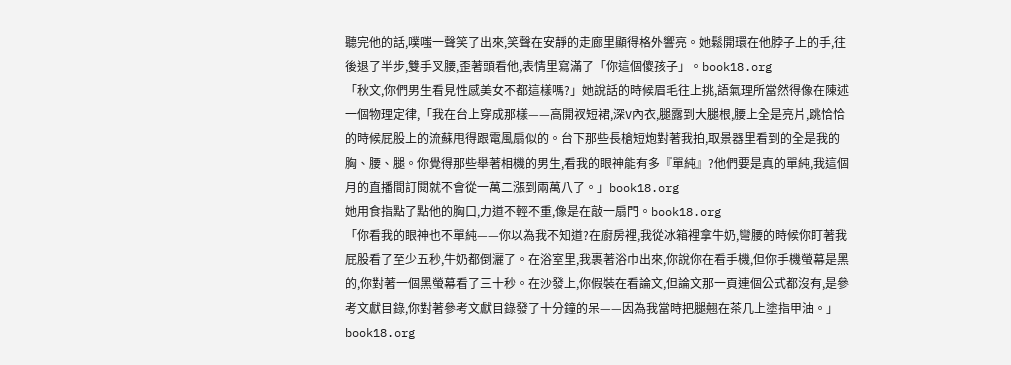聽完他的話,噗嗤一聲笑了出來,笑聲在安靜的走廊里顯得格外響亮。她鬆開環在他脖子上的手,往後退了半步,雙手叉腰,歪著頭看他,表情里寫滿了「你這個傻孩子」。book18.org
「秋文,你們男生看見性感美女不都這樣嗎?」她說話的時候眉毛往上挑,語氣理所當然得像在陳述一個物理定律,「我在台上穿成那樣——高開衩短裙,深V內衣,腿露到大腿根,腰上全是亮片,跳恰恰的時候屁股上的流蘇甩得跟電風扇似的。台下那些長槍短炮對著我拍,取景器里看到的全是我的胸、腰、腿。你覺得那些舉著相機的男生,看我的眼神能有多『單純』?他們要是真的單純,我這個月的直播間訂閱就不會從一萬二漲到兩萬八了。」book18.org
她用食指點了點他的胸口,力道不輕不重,像是在敲一扇門。book18.org
「你看我的眼神也不單純——你以為我不知道?在廚房裡,我從冰箱裡拿牛奶,彎腰的時候你盯著我屁股看了至少五秒,牛奶都倒灑了。在浴室里,我裹著浴巾出來,你說你在看手機,但你手機螢幕是黑的,你對著一個黑螢幕看了三十秒。在沙發上,你假裝在看論文,但論文那一頁連個公式都沒有,是參考文獻目錄,你對著參考文獻目錄發了十分鐘的呆——因為我當時把腿翹在茶几上塗指甲油。」book18.org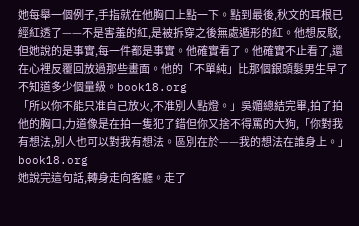她每舉一個例子,手指就在他胸口上點一下。點到最後,秋文的耳根已經紅透了——不是害羞的紅,是被拆穿之後無處遁形的紅。他想反駁,但她說的是事實,每一件都是事實。他確實看了。他確實不止看了,還在心裡反覆回放過那些畫面。他的「不單純」比那個銀頭髮男生早了不知道多少個量級。book18.org
「所以你不能只准自己放火,不准別人點燈。」吳媚總結完畢,拍了拍他的胸口,力道像是在拍一隻犯了錯但你又捨不得罵的大狗,「你對我有想法,別人也可以對我有想法。區別在於——我的想法在誰身上。」book18.org
她說完這句話,轉身走向客廳。走了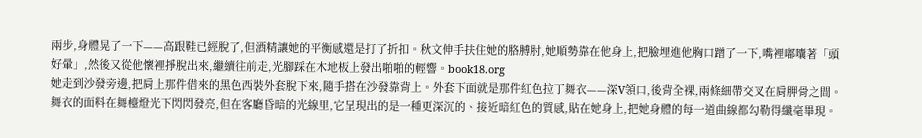兩步,身體晃了一下——高跟鞋已經脫了,但酒精讓她的平衡感還是打了折扣。秋文伸手扶住她的胳膊肘,她順勢靠在他身上,把臉埋進他胸口蹭了一下,嘴裡嘟囔著「頭好暈」,然後又從他懷裡掙脫出來,繼續往前走,光腳踩在木地板上發出啪啪的輕響。book18.org
她走到沙發旁邊,把肩上那件借來的黑色西裝外套脫下來,隨手搭在沙發靠背上。外套下面就是那件紅色拉丁舞衣——深V領口,後背全裸,兩條細帶交叉在肩胛骨之間。舞衣的面料在舞檯燈光下閃閃發亮,但在客廳昏暗的光線里,它呈現出的是一種更深沉的、接近暗紅色的質感,貼在她身上,把她身體的每一道曲線都勾勒得纖毫畢現。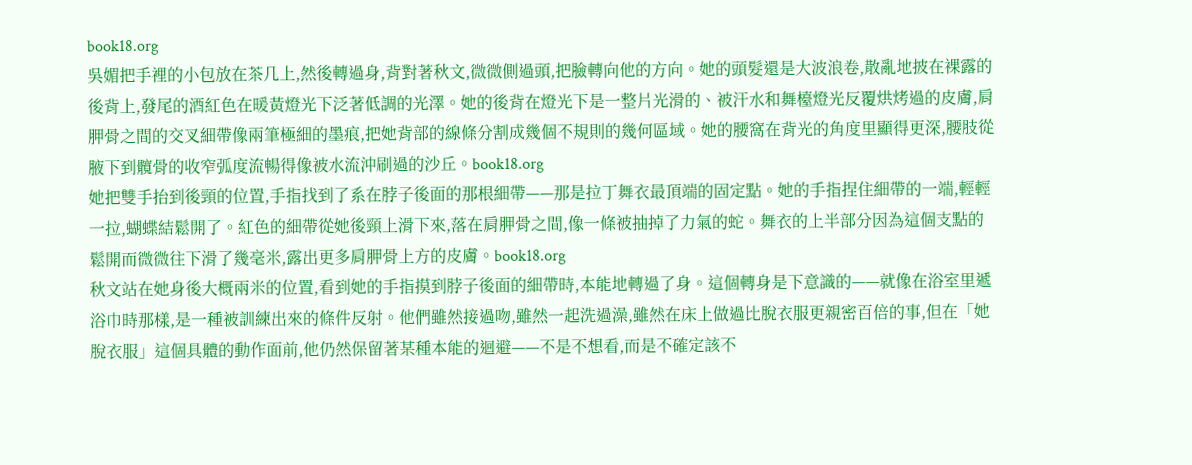book18.org
吳媚把手裡的小包放在茶几上,然後轉過身,背對著秋文,微微側過頭,把臉轉向他的方向。她的頭髮還是大波浪卷,散亂地披在裸露的後背上,發尾的酒紅色在暖黃燈光下泛著低調的光澤。她的後背在燈光下是一整片光滑的、被汗水和舞檯燈光反覆烘烤過的皮膚,肩胛骨之間的交叉細帶像兩筆極細的墨痕,把她背部的線條分割成幾個不規則的幾何區域。她的腰窩在背光的角度里顯得更深,腰肢從腋下到髖骨的收窄弧度流暢得像被水流沖刷過的沙丘。book18.org
她把雙手抬到後頸的位置,手指找到了系在脖子後面的那根細帶——那是拉丁舞衣最頂端的固定點。她的手指捏住細帶的一端,輕輕一拉,蝴蝶結鬆開了。紅色的細帶從她後頸上滑下來,落在肩胛骨之間,像一條被抽掉了力氣的蛇。舞衣的上半部分因為這個支點的鬆開而微微往下滑了幾毫米,露出更多肩胛骨上方的皮膚。book18.org
秋文站在她身後大概兩米的位置,看到她的手指摸到脖子後面的細帶時,本能地轉過了身。這個轉身是下意識的——就像在浴室里遞浴巾時那樣,是一種被訓練出來的條件反射。他們雖然接過吻,雖然一起洗過澡,雖然在床上做過比脫衣服更親密百倍的事,但在「她脫衣服」這個具體的動作面前,他仍然保留著某種本能的迴避——不是不想看,而是不確定該不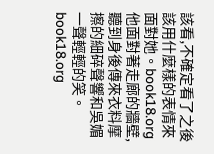該看,不確定看了之後該用什麼樣的表情來面對她。book18.org
他面對著走廊的牆壁,聽到身後傳來衣料摩擦的細碎聲響和吳媚一聲輕輕的笑。book18.org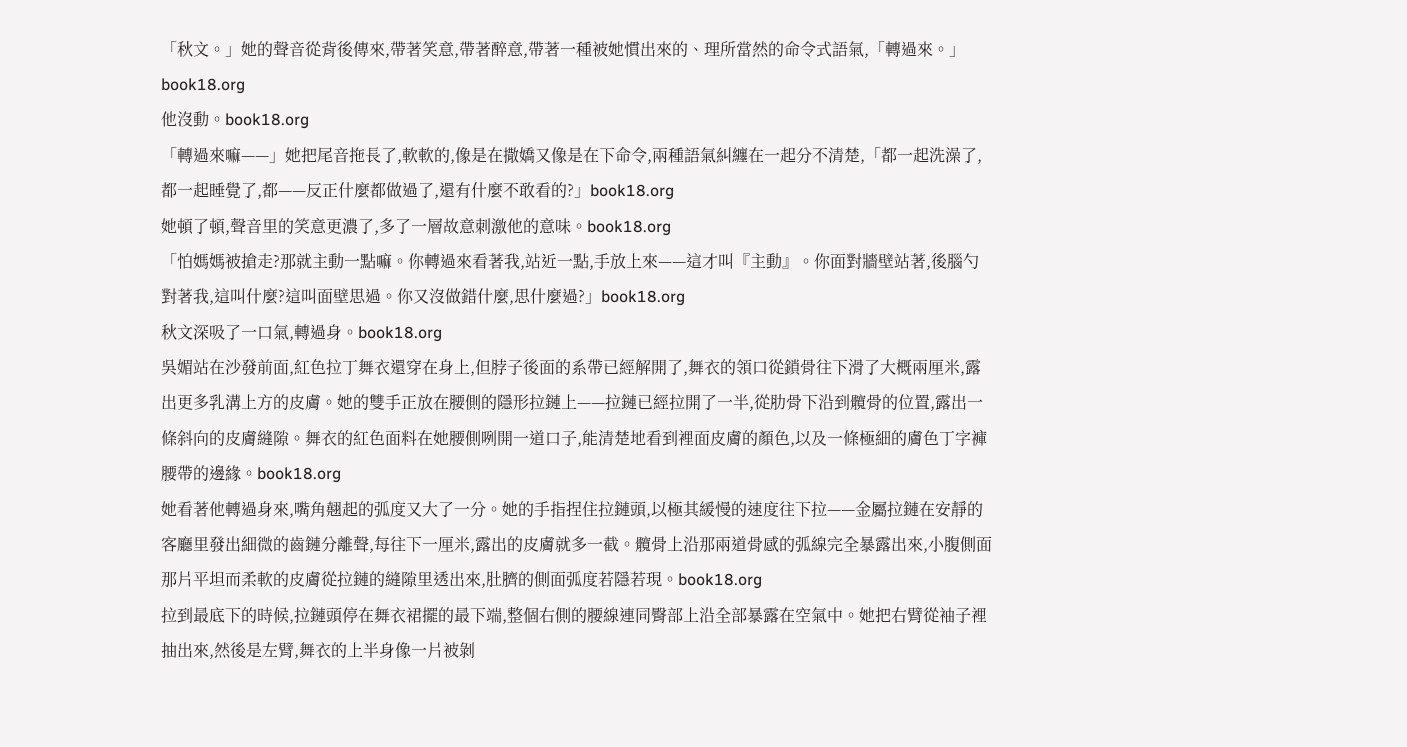「秋文。」她的聲音從背後傳來,帶著笑意,帶著醉意,帶著一種被她慣出來的、理所當然的命令式語氣,「轉過來。」book18.org
他沒動。book18.org
「轉過來嘛——」她把尾音拖長了,軟軟的,像是在撒嬌又像是在下命令,兩種語氣糾纏在一起分不清楚,「都一起洗澡了,都一起睡覺了,都——反正什麼都做過了,還有什麼不敢看的?」book18.org
她頓了頓,聲音里的笑意更濃了,多了一層故意刺激他的意味。book18.org
「怕媽媽被搶走?那就主動一點嘛。你轉過來看著我,站近一點,手放上來——這才叫『主動』。你面對牆壁站著,後腦勺對著我,這叫什麼?這叫面壁思過。你又沒做錯什麼,思什麼過?」book18.org
秋文深吸了一口氣,轉過身。book18.org
吳媚站在沙發前面,紅色拉丁舞衣還穿在身上,但脖子後面的系帶已經解開了,舞衣的領口從鎖骨往下滑了大概兩厘米,露出更多乳溝上方的皮膚。她的雙手正放在腰側的隱形拉鏈上——拉鏈已經拉開了一半,從肋骨下沿到髖骨的位置,露出一條斜向的皮膚縫隙。舞衣的紅色面料在她腰側咧開一道口子,能清楚地看到裡面皮膚的顏色,以及一條極細的膚色丁字褲腰帶的邊緣。book18.org
她看著他轉過身來,嘴角翹起的弧度又大了一分。她的手指捏住拉鏈頭,以極其緩慢的速度往下拉——金屬拉鏈在安靜的客廳里發出細微的齒鏈分離聲,每往下一厘米,露出的皮膚就多一截。髖骨上沿那兩道骨感的弧線完全暴露出來,小腹側面那片平坦而柔軟的皮膚從拉鏈的縫隙里透出來,肚臍的側面弧度若隱若現。book18.org
拉到最底下的時候,拉鏈頭停在舞衣裙擺的最下端,整個右側的腰線連同臀部上沿全部暴露在空氣中。她把右臂從袖子裡抽出來,然後是左臂,舞衣的上半身像一片被剝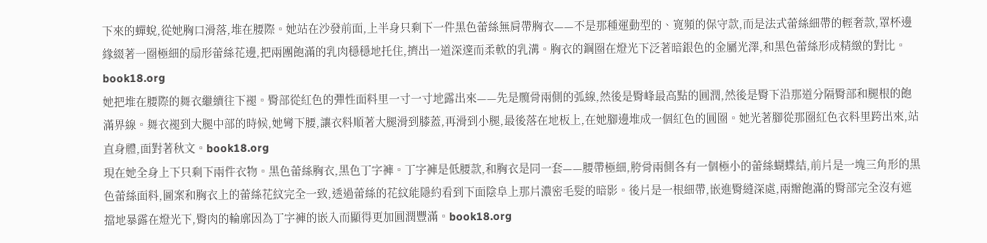下來的蟬蛻,從她胸口滑落,堆在腰際。她站在沙發前面,上半身只剩下一件黑色蕾絲無肩帶胸衣——不是那種運動型的、寬頻的保守款,而是法式蕾絲細帶的輕奢款,罩杯邊緣綴著一圈極細的扇形蕾絲花邊,把兩團飽滿的乳肉穩穩地托住,擠出一道深邃而柔軟的乳溝。胸衣的鋼圈在燈光下泛著暗銀色的金屬光澤,和黑色蕾絲形成精緻的對比。book18.org
她把堆在腰際的舞衣繼續往下褪。臀部從紅色的彈性面料里一寸一寸地露出來——先是髖骨兩側的弧線,然後是臀峰最高點的圓潤,然後是臀下沿那道分隔臀部和腿根的飽滿界線。舞衣褪到大腿中部的時候,她彎下腰,讓衣料順著大腿滑到膝蓋,再滑到小腿,最後落在地板上,在她腳邊堆成一個紅色的圓圈。她光著腳從那圈紅色衣料里跨出來,站直身體,面對著秋文。book18.org
現在她全身上下只剩下兩件衣物。黑色蕾絲胸衣,黑色丁字褲。丁字褲是低腰款,和胸衣是同一套——腰帶極細,胯骨兩側各有一個極小的蕾絲蝴蝶結,前片是一塊三角形的黑色蕾絲面料,圖案和胸衣上的蕾絲花紋完全一致,透過蕾絲的花紋能隱約看到下面陰阜上那片濃密毛髮的暗影。後片是一根細帶,嵌進臀縫深處,兩瓣飽滿的臀部完全沒有遮擋地暴露在燈光下,臀肉的輪廓因為丁字褲的嵌入而顯得更加圓潤豐滿。book18.org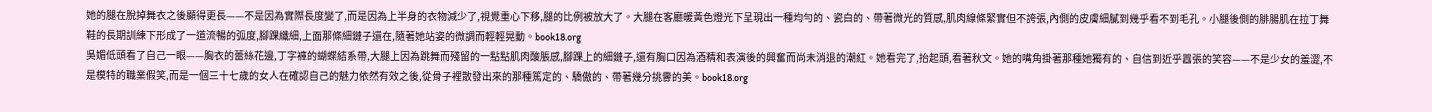她的腿在脫掉舞衣之後顯得更長——不是因為實際長度變了,而是因為上半身的衣物減少了,視覺重心下移,腿的比例被放大了。大腿在客廳暖黃色燈光下呈現出一種均勻的、瓷白的、帶著微光的質感,肌肉線條緊實但不誇張,內側的皮膚細膩到幾乎看不到毛孔。小腿後側的腓腸肌在拉丁舞鞋的長期訓練下形成了一道流暢的弧度,腳踝纖細,上面那條細鏈子還在,隨著她站姿的微調而輕輕晃動。book18.org
吳媚低頭看了自己一眼——胸衣的蕾絲花邊,丁字褲的蝴蝶結系帶,大腿上因為跳舞而殘留的一點點肌肉酸脹感,腳踝上的細鏈子,還有胸口因為酒精和表演後的興奮而尚未消退的潮紅。她看完了,抬起頭,看著秋文。她的嘴角掛著那種她獨有的、自信到近乎囂張的笑容——不是少女的羞澀,不是模特的職業假笑,而是一個三十七歲的女人在確認自己的魅力依然有效之後,從骨子裡散發出來的那種篤定的、驕傲的、帶著幾分挑釁的美。book18.org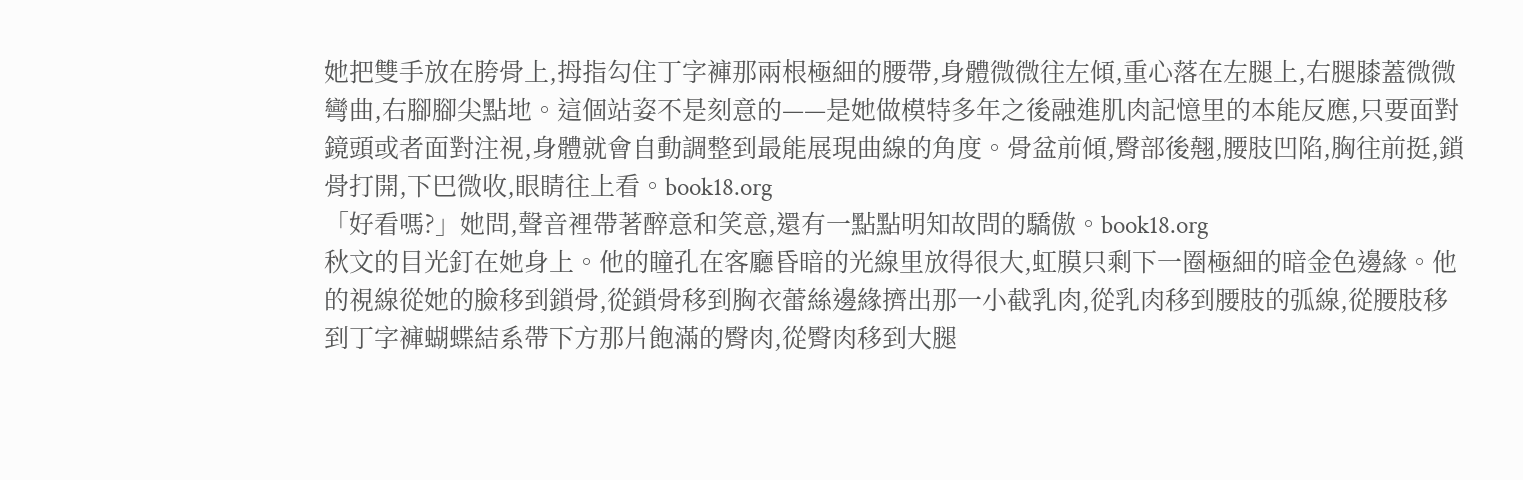她把雙手放在胯骨上,拇指勾住丁字褲那兩根極細的腰帶,身體微微往左傾,重心落在左腿上,右腿膝蓋微微彎曲,右腳腳尖點地。這個站姿不是刻意的——是她做模特多年之後融進肌肉記憶里的本能反應,只要面對鏡頭或者面對注視,身體就會自動調整到最能展現曲線的角度。骨盆前傾,臀部後翹,腰肢凹陷,胸往前挺,鎖骨打開,下巴微收,眼睛往上看。book18.org
「好看嗎?」她問,聲音裡帶著醉意和笑意,還有一點點明知故問的驕傲。book18.org
秋文的目光釘在她身上。他的瞳孔在客廳昏暗的光線里放得很大,虹膜只剩下一圈極細的暗金色邊緣。他的視線從她的臉移到鎖骨,從鎖骨移到胸衣蕾絲邊緣擠出那一小截乳肉,從乳肉移到腰肢的弧線,從腰肢移到丁字褲蝴蝶結系帶下方那片飽滿的臀肉,從臀肉移到大腿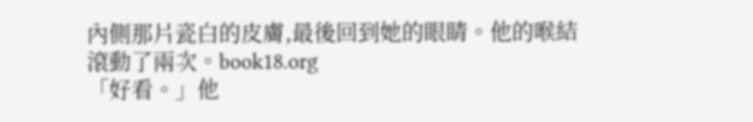內側那片瓷白的皮膚,最後回到她的眼睛。他的喉結滾動了兩次。book18.org
「好看。」他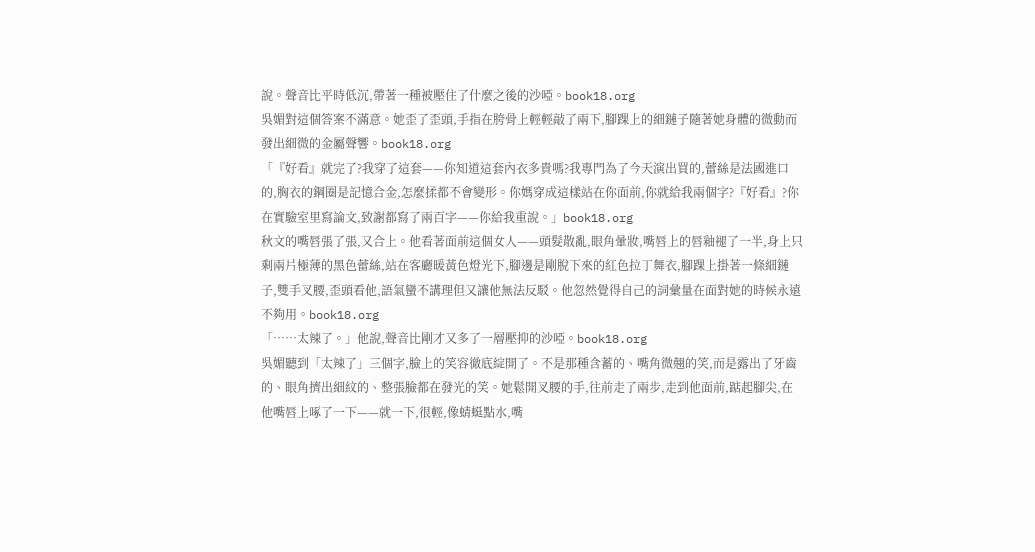說。聲音比平時低沉,帶著一種被壓住了什麼之後的沙啞。book18.org
吳媚對這個答案不滿意。她歪了歪頭,手指在胯骨上輕輕敲了兩下,腳踝上的細鏈子隨著她身體的微動而發出細微的金屬聲響。book18.org
「『好看』就完了?我穿了這套——你知道這套內衣多貴嗎?我專門為了今天演出買的,蕾絲是法國進口的,胸衣的鋼圈是記憶合金,怎麼揉都不會變形。你媽穿成這樣站在你面前,你就給我兩個字?『好看』?你在實驗室里寫論文,致謝都寫了兩百字——你給我重說。」book18.org
秋文的嘴唇張了張,又合上。他看著面前這個女人——頭髮散亂,眼角暈妝,嘴唇上的唇釉褪了一半,身上只剩兩片極薄的黑色蕾絲,站在客廳暖黃色燈光下,腳邊是剛脫下來的紅色拉丁舞衣,腳踝上掛著一條細鏈子,雙手叉腰,歪頭看他,語氣蠻不講理但又讓他無法反駁。他忽然覺得自己的詞彙量在面對她的時候永遠不夠用。book18.org
「……太辣了。」他說,聲音比剛才又多了一層壓抑的沙啞。book18.org
吳媚聽到「太辣了」三個字,臉上的笑容徹底綻開了。不是那種含蓄的、嘴角微翹的笑,而是露出了牙齒的、眼角擠出細紋的、整張臉都在發光的笑。她鬆開叉腰的手,往前走了兩步,走到他面前,踮起腳尖,在他嘴唇上啄了一下——就一下,很輕,像蜻蜓點水,嘴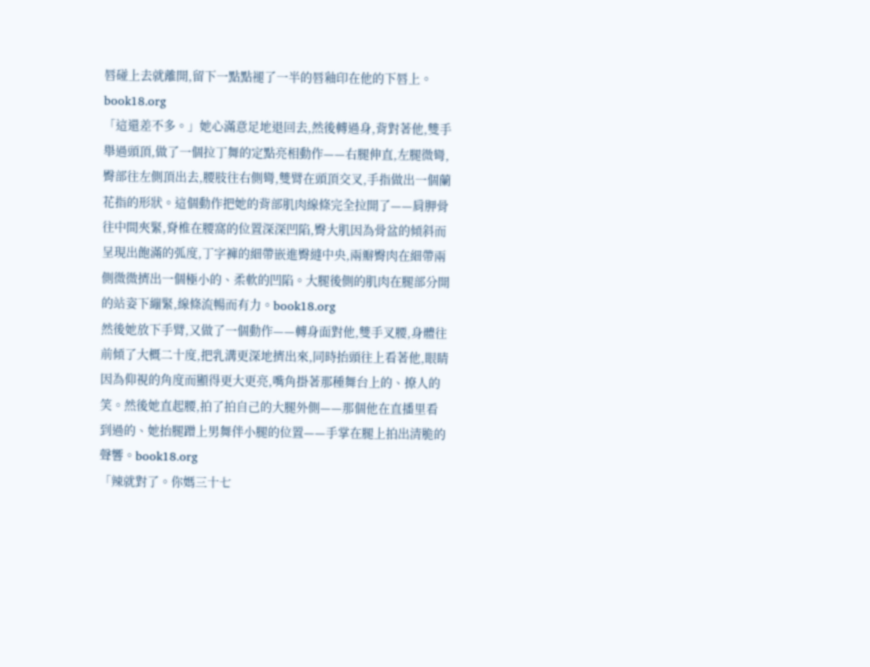唇碰上去就離開,留下一點點褪了一半的唇釉印在他的下唇上。book18.org
「這還差不多。」她心滿意足地退回去,然後轉過身,背對著他,雙手舉過頭頂,做了一個拉丁舞的定點亮相動作——右腿伸直,左腿微彎,臀部往左側頂出去,腰肢往右側彎,雙臂在頭頂交叉,手指做出一個蘭花指的形狀。這個動作把她的背部肌肉線條完全拉開了——肩胛骨往中間夾緊,脊椎在腰窩的位置深深凹陷,臀大肌因為骨盆的傾斜而呈現出飽滿的弧度,丁字褲的細帶嵌進臀縫中央,兩瓣臀肉在細帶兩側微微擠出一個極小的、柔軟的凹陷。大腿後側的肌肉在腿部分開的站姿下繃緊,線條流暢而有力。book18.org
然後她放下手臂,又做了一個動作——轉身面對他,雙手叉腰,身體往前傾了大概二十度,把乳溝更深地擠出來,同時抬頭往上看著他,眼睛因為仰視的角度而顯得更大更亮,嘴角掛著那種舞台上的、撩人的笑。然後她直起腰,拍了拍自己的大腿外側——那個他在直播里看到過的、她抬腿蹭上男舞伴小腿的位置——手掌在腿上拍出清脆的聲響。book18.org
「辣就對了。你媽三十七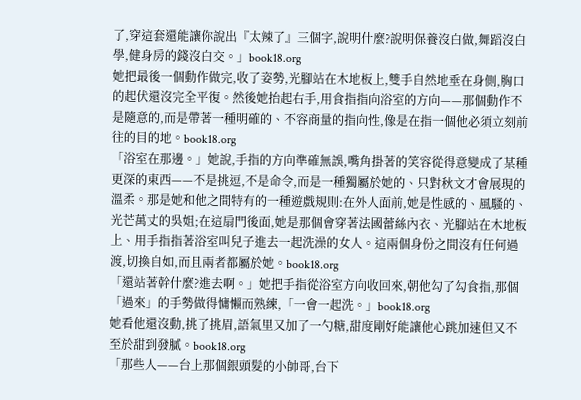了,穿這套還能讓你說出『太辣了』三個字,說明什麼?說明保養沒白做,舞蹈沒白學,健身房的錢沒白交。」book18.org
她把最後一個動作做完,收了姿勢,光腳站在木地板上,雙手自然地垂在身側,胸口的起伏還沒完全平復。然後她抬起右手,用食指指向浴室的方向——那個動作不是隨意的,而是帶著一種明確的、不容商量的指向性,像是在指一個他必須立刻前往的目的地。book18.org
「浴室在那邊。」她說,手指的方向準確無誤,嘴角掛著的笑容從得意變成了某種更深的東西——不是挑逗,不是命令,而是一種獨屬於她的、只對秋文才會展現的溫柔。那是她和他之間特有的一種遊戲規則:在外人面前,她是性感的、風騷的、光芒萬丈的吳姐;在這扇門後面,她是那個會穿著法國蕾絲內衣、光腳站在木地板上、用手指指著浴室叫兒子進去一起洗澡的女人。這兩個身份之間沒有任何過渡,切換自如,而且兩者都屬於她。book18.org
「還站著幹什麼?進去啊。」她把手指從浴室方向收回來,朝他勾了勾食指,那個「過來」的手勢做得慵懶而熟練,「一會一起洗。」book18.org
她看他還沒動,挑了挑眉,語氣里又加了一勺糖,甜度剛好能讓他心跳加速但又不至於甜到發膩。book18.org
「那些人——台上那個銀頭髮的小帥哥,台下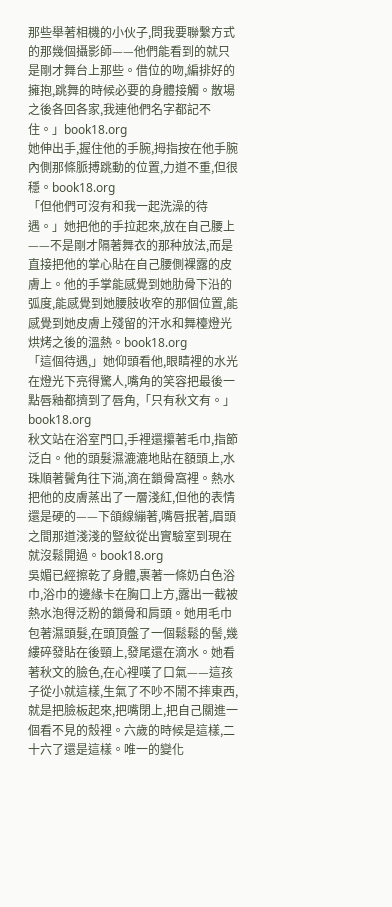那些舉著相機的小伙子,問我要聯繫方式的那幾個攝影師——他們能看到的就只是剛才舞台上那些。借位的吻,編排好的擁抱,跳舞的時候必要的身體接觸。散場之後各回各家,我連他們名字都記不住。」book18.org
她伸出手,握住他的手腕,拇指按在他手腕內側那條脈搏跳動的位置,力道不重,但很穩。book18.org
「但他們可沒有和我一起洗澡的待遇。」她把他的手拉起來,放在自己腰上——不是剛才隔著舞衣的那种放法,而是直接把他的掌心貼在自己腰側裸露的皮膚上。他的手掌能感覺到她肋骨下沿的弧度,能感覺到她腰肢收窄的那個位置,能感覺到她皮膚上殘留的汗水和舞檯燈光烘烤之後的溫熱。book18.org
「這個待遇,」她仰頭看他,眼睛裡的水光在燈光下亮得驚人,嘴角的笑容把最後一點唇釉都擠到了唇角,「只有秋文有。」book18.org
秋文站在浴室門口,手裡還攥著毛巾,指節泛白。他的頭髮濕漉漉地貼在額頭上,水珠順著鬢角往下淌,滴在鎖骨窩裡。熱水把他的皮膚蒸出了一層淺紅,但他的表情還是硬的——下頜線繃著,嘴唇抿著,眉頭之間那道淺淺的豎紋從出實驗室到現在就沒鬆開過。book18.org
吳媚已經擦乾了身體,裹著一條奶白色浴巾,浴巾的邊緣卡在胸口上方,露出一截被熱水泡得泛粉的鎖骨和肩頭。她用毛巾包著濕頭髮,在頭頂盤了一個鬆鬆的髻,幾縷碎發貼在後頸上,發尾還在滴水。她看著秋文的臉色,在心裡嘆了口氣——這孩子從小就這樣,生氣了不吵不鬧不摔東西,就是把臉板起來,把嘴閉上,把自己關進一個看不見的殼裡。六歲的時候是這樣,二十六了還是這樣。唯一的變化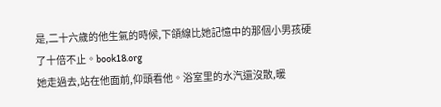是,二十六歲的他生氣的時候,下頜線比她記憶中的那個小男孩硬了十倍不止。book18.org
她走過去,站在他面前,仰頭看他。浴室里的水汽還沒散,暖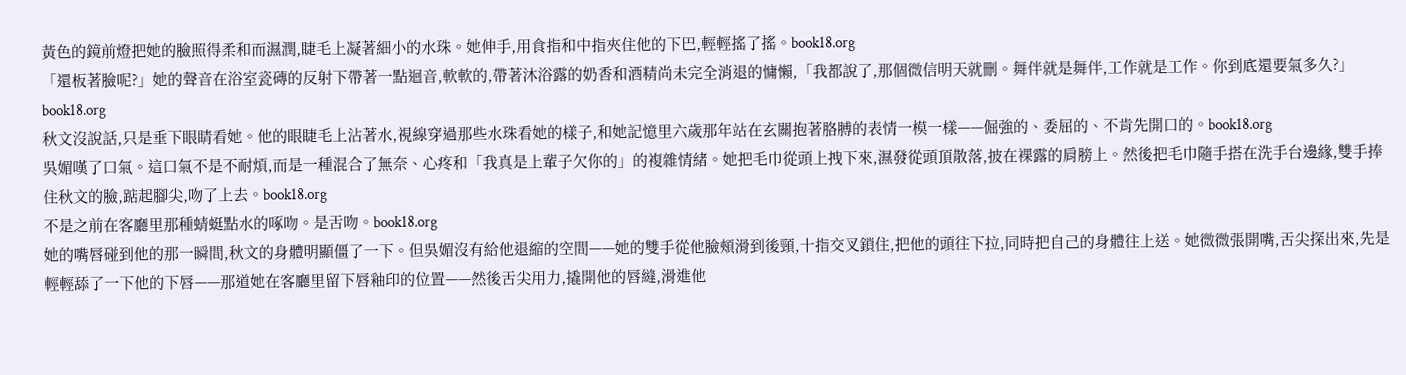黃色的鏡前燈把她的臉照得柔和而濕潤,睫毛上凝著細小的水珠。她伸手,用食指和中指夾住他的下巴,輕輕搖了搖。book18.org
「還板著臉呢?」她的聲音在浴室瓷磚的反射下帶著一點迴音,軟軟的,帶著沐浴露的奶香和酒精尚未完全消退的慵懶,「我都說了,那個微信明天就刪。舞伴就是舞伴,工作就是工作。你到底還要氣多久?」book18.org
秋文沒說話,只是垂下眼睛看她。他的眼睫毛上沾著水,視線穿過那些水珠看她的樣子,和她記憶里六歲那年站在玄關抱著胳膊的表情一模一樣——倔強的、委屈的、不肯先開口的。book18.org
吳媚嘆了口氣。這口氣不是不耐煩,而是一種混合了無奈、心疼和「我真是上輩子欠你的」的複雜情緒。她把毛巾從頭上拽下來,濕發從頭頂散落,披在裸露的肩膀上。然後把毛巾隨手搭在洗手台邊緣,雙手捧住秋文的臉,踮起腳尖,吻了上去。book18.org
不是之前在客廳里那種蜻蜓點水的啄吻。是舌吻。book18.org
她的嘴唇碰到他的那一瞬間,秋文的身體明顯僵了一下。但吳媚沒有給他退縮的空間——她的雙手從他臉頰滑到後頸,十指交叉鎖住,把他的頭往下拉,同時把自己的身體往上送。她微微張開嘴,舌尖探出來,先是輕輕舔了一下他的下唇——那道她在客廳里留下唇釉印的位置——然後舌尖用力,撬開他的唇縫,滑進他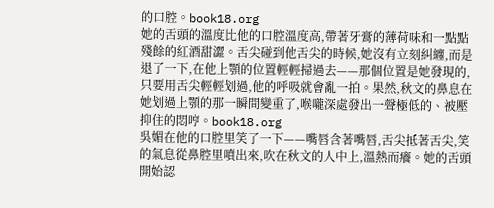的口腔。book18.org
她的舌頭的溫度比他的口腔溫度高,帶著牙膏的薄荷味和一點點殘餘的紅酒甜澀。舌尖碰到他舌尖的時候,她沒有立刻糾纏,而是退了一下,在他上顎的位置輕輕掃過去——那個位置是她發現的,只要用舌尖輕輕划過,他的呼吸就會亂一拍。果然,秋文的鼻息在她划過上顎的那一瞬間變重了,喉嚨深處發出一聲極低的、被壓抑住的悶哼。book18.org
吳媚在他的口腔里笑了一下——嘴唇含著嘴唇,舌尖抵著舌尖,笑的氣息從鼻腔里噴出來,吹在秋文的人中上,溫熱而癢。她的舌頭開始認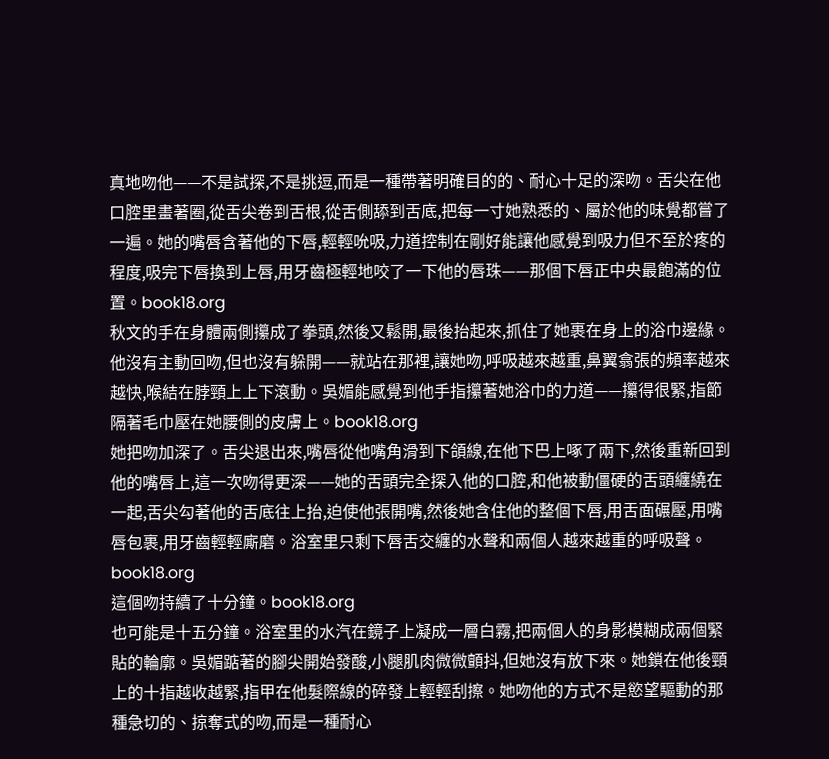真地吻他——不是試探,不是挑逗,而是一種帶著明確目的的、耐心十足的深吻。舌尖在他口腔里畫著圈,從舌尖卷到舌根,從舌側舔到舌底,把每一寸她熟悉的、屬於他的味覺都嘗了一遍。她的嘴唇含著他的下唇,輕輕吮吸,力道控制在剛好能讓他感覺到吸力但不至於疼的程度,吸完下唇換到上唇,用牙齒極輕地咬了一下他的唇珠——那個下唇正中央最飽滿的位置。book18.org
秋文的手在身體兩側攥成了拳頭,然後又鬆開,最後抬起來,抓住了她裹在身上的浴巾邊緣。他沒有主動回吻,但也沒有躲開——就站在那裡,讓她吻,呼吸越來越重,鼻翼翕張的頻率越來越快,喉結在脖頸上上下滾動。吳媚能感覺到他手指攥著她浴巾的力道——攥得很緊,指節隔著毛巾壓在她腰側的皮膚上。book18.org
她把吻加深了。舌尖退出來,嘴唇從他嘴角滑到下頜線,在他下巴上啄了兩下,然後重新回到他的嘴唇上,這一次吻得更深——她的舌頭完全探入他的口腔,和他被動僵硬的舌頭纏繞在一起,舌尖勾著他的舌底往上抬,迫使他張開嘴,然後她含住他的整個下唇,用舌面碾壓,用嘴唇包裹,用牙齒輕輕廝磨。浴室里只剩下唇舌交纏的水聲和兩個人越來越重的呼吸聲。book18.org
這個吻持續了十分鐘。book18.org
也可能是十五分鐘。浴室里的水汽在鏡子上凝成一層白霧,把兩個人的身影模糊成兩個緊貼的輪廓。吳媚踮著的腳尖開始發酸,小腿肌肉微微顫抖,但她沒有放下來。她鎖在他後頸上的十指越收越緊,指甲在他髮際線的碎發上輕輕刮擦。她吻他的方式不是慾望驅動的那種急切的、掠奪式的吻,而是一種耐心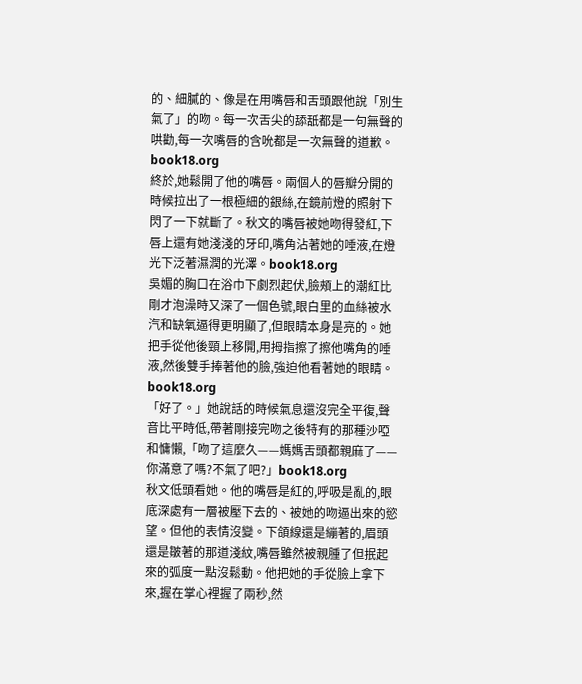的、細膩的、像是在用嘴唇和舌頭跟他說「別生氣了」的吻。每一次舌尖的舔舐都是一句無聲的哄勸,每一次嘴唇的含吮都是一次無聲的道歉。book18.org
終於,她鬆開了他的嘴唇。兩個人的唇瓣分開的時候拉出了一根極細的銀絲,在鏡前燈的照射下閃了一下就斷了。秋文的嘴唇被她吻得發紅,下唇上還有她淺淺的牙印,嘴角沾著她的唾液,在燈光下泛著濕潤的光澤。book18.org
吳媚的胸口在浴巾下劇烈起伏,臉頰上的潮紅比剛才泡澡時又深了一個色號,眼白里的血絲被水汽和缺氧逼得更明顯了,但眼睛本身是亮的。她把手從他後頸上移開,用拇指擦了擦他嘴角的唾液,然後雙手捧著他的臉,強迫他看著她的眼睛。book18.org
「好了。」她說話的時候氣息還沒完全平復,聲音比平時低,帶著剛接完吻之後特有的那種沙啞和慵懶,「吻了這麼久——媽媽舌頭都親麻了——你滿意了嗎?不氣了吧?」book18.org
秋文低頭看她。他的嘴唇是紅的,呼吸是亂的,眼底深處有一層被壓下去的、被她的吻逼出來的慾望。但他的表情沒變。下頜線還是繃著的,眉頭還是皺著的那道淺紋,嘴唇雖然被親腫了但抿起來的弧度一點沒鬆動。他把她的手從臉上拿下來,握在掌心裡握了兩秒,然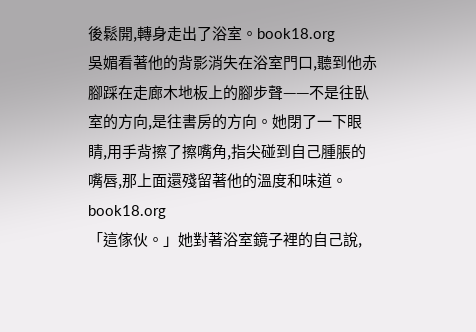後鬆開,轉身走出了浴室。book18.org
吳媚看著他的背影消失在浴室門口,聽到他赤腳踩在走廊木地板上的腳步聲——不是往臥室的方向,是往書房的方向。她閉了一下眼睛,用手背擦了擦嘴角,指尖碰到自己腫脹的嘴唇,那上面還殘留著他的溫度和味道。book18.org
「這傢伙。」她對著浴室鏡子裡的自己說,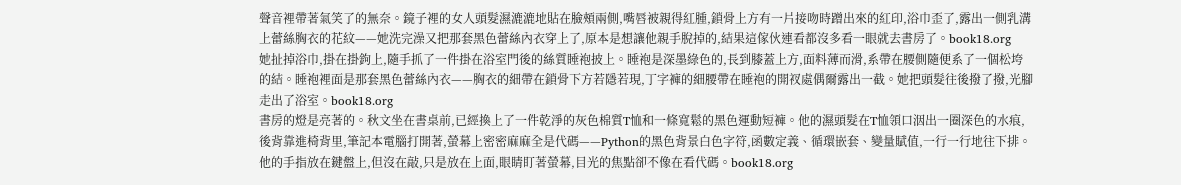聲音裡帶著氣笑了的無奈。鏡子裡的女人頭髮濕漉漉地貼在臉頰兩側,嘴唇被親得紅腫,鎖骨上方有一片接吻時蹭出來的紅印,浴巾歪了,露出一側乳溝上蕾絲胸衣的花紋——她洗完澡又把那套黑色蕾絲內衣穿上了,原本是想讓他親手脫掉的,結果這傢伙連看都沒多看一眼就去書房了。book18.org
她扯掉浴巾,掛在掛鉤上,隨手抓了一件掛在浴室門後的絲質睡袍披上。睡袍是深墨綠色的,長到膝蓋上方,面料薄而滑,系帶在腰側隨便系了一個松垮的結。睡袍裡面是那套黑色蕾絲內衣——胸衣的細帶在鎖骨下方若隱若現,丁字褲的細腰帶在睡袍的開衩處偶爾露出一截。她把頭髮往後撥了撥,光腳走出了浴室。book18.org
書房的燈是亮著的。秋文坐在書桌前,已經換上了一件乾淨的灰色棉質T恤和一條寬鬆的黑色運動短褲。他的濕頭髮在T恤領口洇出一圈深色的水痕,後背靠進椅背里,筆記本電腦打開著,螢幕上密密麻麻全是代碼——Python的黑色背景白色字符,函數定義、循環嵌套、變量賦值,一行一行地往下排。他的手指放在鍵盤上,但沒在敲,只是放在上面,眼睛盯著螢幕,目光的焦點卻不像在看代碼。book18.org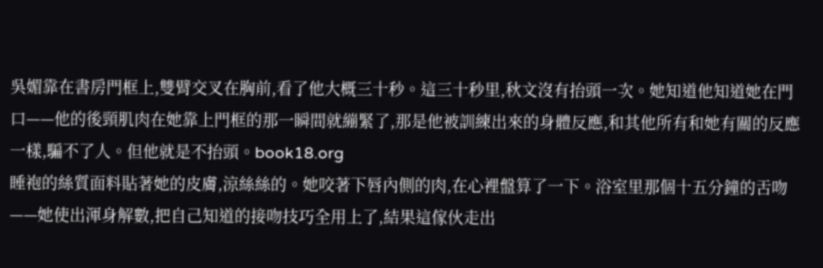吳媚靠在書房門框上,雙臂交叉在胸前,看了他大概三十秒。這三十秒里,秋文沒有抬頭一次。她知道他知道她在門口——他的後頸肌肉在她靠上門框的那一瞬間就繃緊了,那是他被訓練出來的身體反應,和其他所有和她有關的反應一樣,騙不了人。但他就是不抬頭。book18.org
睡袍的絲質面料貼著她的皮膚,涼絲絲的。她咬著下唇內側的肉,在心裡盤算了一下。浴室里那個十五分鐘的舌吻——她使出渾身解數,把自己知道的接吻技巧全用上了,結果這傢伙走出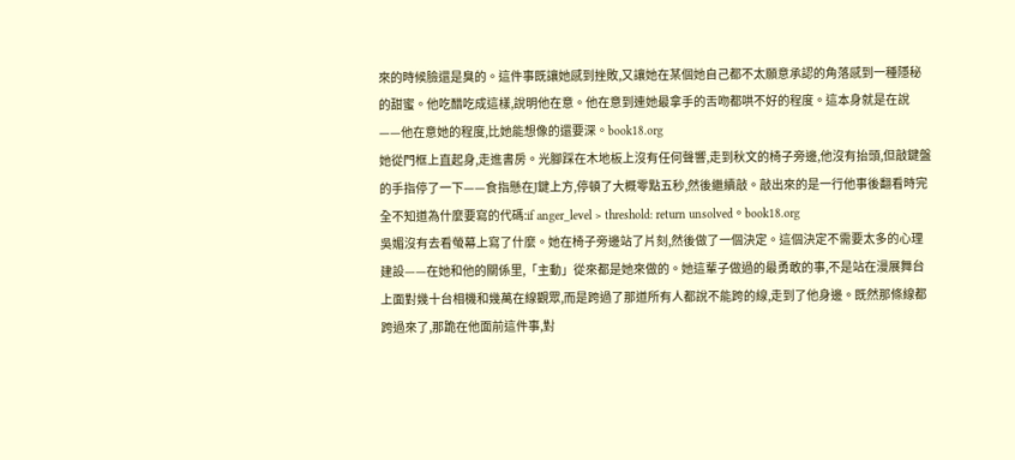來的時候臉還是臭的。這件事既讓她感到挫敗,又讓她在某個她自己都不太願意承認的角落感到一種隱秘的甜蜜。他吃醋吃成這樣,說明他在意。他在意到連她最拿手的舌吻都哄不好的程度。這本身就是在說——他在意她的程度,比她能想像的還要深。book18.org
她從門框上直起身,走進書房。光腳踩在木地板上沒有任何聲響,走到秋文的椅子旁邊,他沒有抬頭,但敲鍵盤的手指停了一下——食指懸在J鍵上方,停頓了大概零點五秒,然後繼續敲。敲出來的是一行他事後翻看時完全不知道為什麼要寫的代碼:if anger_level > threshold: return unsolved。book18.org
吳媚沒有去看螢幕上寫了什麼。她在椅子旁邊站了片刻,然後做了一個決定。這個決定不需要太多的心理建設——在她和他的關係里,「主動」從來都是她來做的。她這輩子做過的最勇敢的事,不是站在漫展舞台上面對幾十台相機和幾萬在線觀眾,而是跨過了那道所有人都說不能跨的線,走到了他身邊。既然那條線都跨過來了,那跪在他面前這件事,對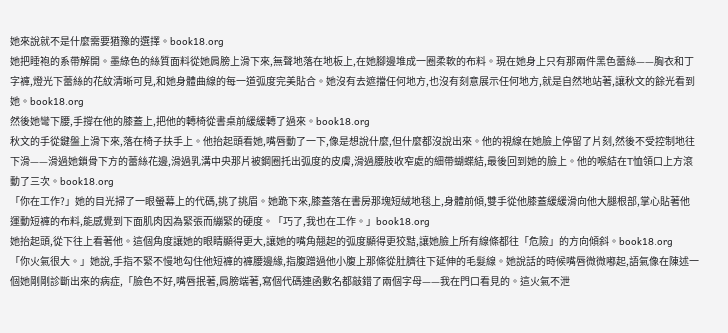她來說就不是什麼需要猶豫的選擇。book18.org
她把睡袍的系帶解開。墨綠色的絲質面料從她肩膀上滑下來,無聲地落在地板上,在她腳邊堆成一圈柔軟的布料。現在她身上只有那兩件黑色蕾絲——胸衣和丁字褲,燈光下蕾絲的花紋清晰可見,和她身體曲線的每一道弧度完美貼合。她沒有去遮擋任何地方,也沒有刻意展示任何地方,就是自然地站著,讓秋文的餘光看到她。book18.org
然後她彎下腰,手撐在他的膝蓋上,把他的轉椅從書桌前緩緩轉了過來。book18.org
秋文的手從鍵盤上滑下來,落在椅子扶手上。他抬起頭看她,嘴唇動了一下,像是想說什麼,但什麼都沒說出來。他的視線在她臉上停留了片刻,然後不受控制地往下滑——滑過她鎖骨下方的蕾絲花邊,滑過乳溝中央那片被鋼圈托出弧度的皮膚,滑過腰肢收窄處的細帶蝴蝶結,最後回到她的臉上。他的喉結在T恤領口上方滾動了三次。book18.org
「你在工作?」她的目光掃了一眼螢幕上的代碼,挑了挑眉。她跪下來,膝蓋落在書房那塊短絨地毯上,身體前傾,雙手從他膝蓋緩緩滑向他大腿根部,掌心貼著他運動短褲的布料,能感覺到下面肌肉因為緊張而繃緊的硬度。「巧了,我也在工作。」book18.org
她抬起頭,從下往上看著他。這個角度讓她的眼睛顯得更大,讓她的嘴角翹起的弧度顯得更狡黠,讓她臉上所有線條都往「危險」的方向傾斜。book18.org
「你火氣很大。」她說,手指不緊不慢地勾住他短褲的褲腰邊緣,指腹蹭過他小腹上那條從肚臍往下延伸的毛髮線。她說話的時候嘴唇微微嘟起,語氣像在陳述一個她剛剛診斷出來的病症,「臉色不好,嘴唇抿著,肩膀端著,寫個代碼連函數名都敲錯了兩個字母——我在門口看見的。這火氣不泄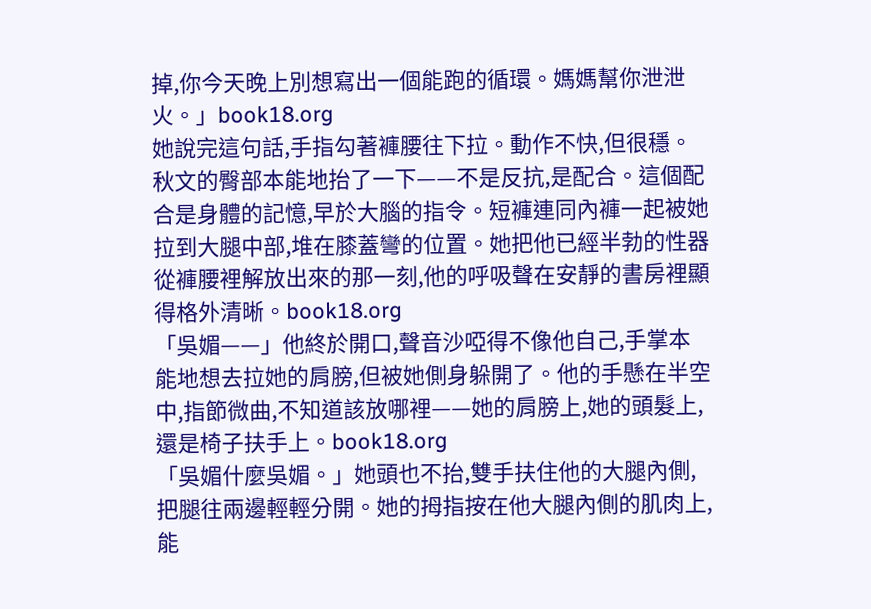掉,你今天晚上別想寫出一個能跑的循環。媽媽幫你泄泄火。」book18.org
她說完這句話,手指勾著褲腰往下拉。動作不快,但很穩。秋文的臀部本能地抬了一下——不是反抗,是配合。這個配合是身體的記憶,早於大腦的指令。短褲連同內褲一起被她拉到大腿中部,堆在膝蓋彎的位置。她把他已經半勃的性器從褲腰裡解放出來的那一刻,他的呼吸聲在安靜的書房裡顯得格外清晰。book18.org
「吳媚——」他終於開口,聲音沙啞得不像他自己,手掌本能地想去拉她的肩膀,但被她側身躲開了。他的手懸在半空中,指節微曲,不知道該放哪裡——她的肩膀上,她的頭髮上,還是椅子扶手上。book18.org
「吳媚什麼吳媚。」她頭也不抬,雙手扶住他的大腿內側,把腿往兩邊輕輕分開。她的拇指按在他大腿內側的肌肉上,能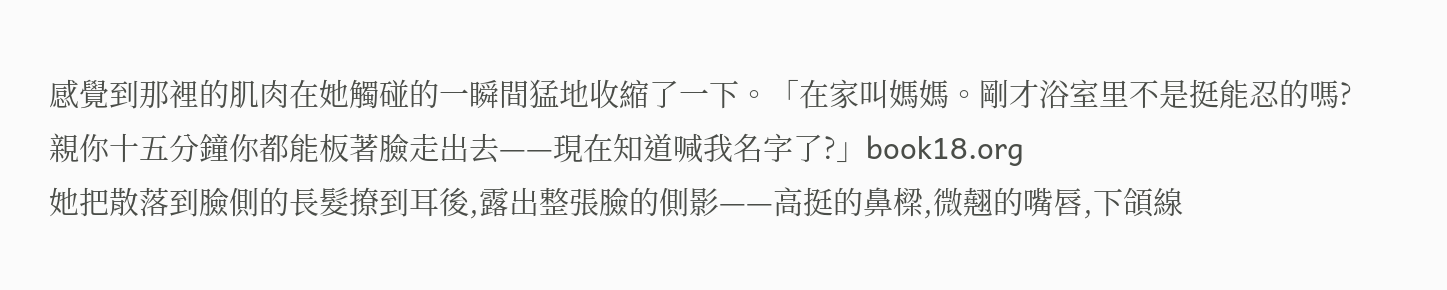感覺到那裡的肌肉在她觸碰的一瞬間猛地收縮了一下。「在家叫媽媽。剛才浴室里不是挺能忍的嗎?親你十五分鐘你都能板著臉走出去——現在知道喊我名字了?」book18.org
她把散落到臉側的長髮撩到耳後,露出整張臉的側影——高挺的鼻樑,微翹的嘴唇,下頜線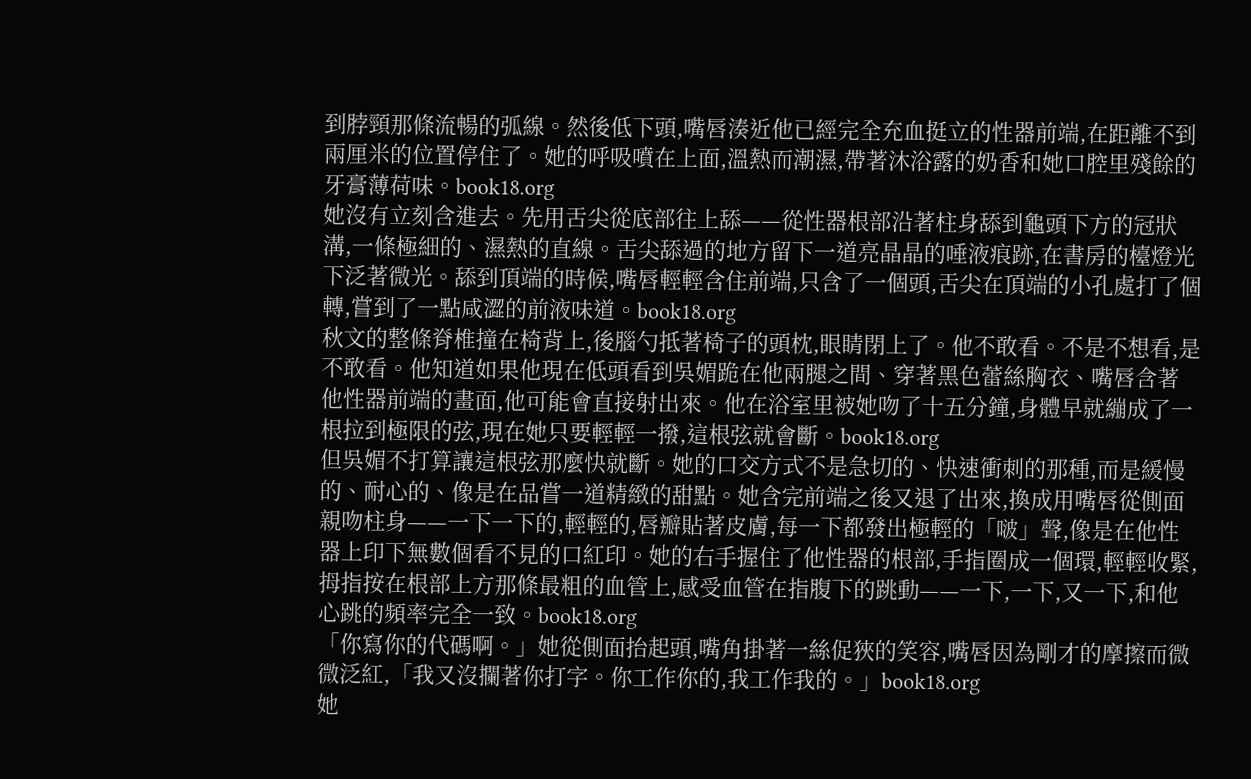到脖頸那條流暢的弧線。然後低下頭,嘴唇湊近他已經完全充血挺立的性器前端,在距離不到兩厘米的位置停住了。她的呼吸噴在上面,溫熱而潮濕,帶著沐浴露的奶香和她口腔里殘餘的牙膏薄荷味。book18.org
她沒有立刻含進去。先用舌尖從底部往上舔——從性器根部沿著柱身舔到龜頭下方的冠狀溝,一條極細的、濕熱的直線。舌尖舔過的地方留下一道亮晶晶的唾液痕跡,在書房的檯燈光下泛著微光。舔到頂端的時候,嘴唇輕輕含住前端,只含了一個頭,舌尖在頂端的小孔處打了個轉,嘗到了一點咸澀的前液味道。book18.org
秋文的整條脊椎撞在椅背上,後腦勺抵著椅子的頭枕,眼睛閉上了。他不敢看。不是不想看,是不敢看。他知道如果他現在低頭看到吳媚跪在他兩腿之間、穿著黑色蕾絲胸衣、嘴唇含著他性器前端的畫面,他可能會直接射出來。他在浴室里被她吻了十五分鐘,身體早就繃成了一根拉到極限的弦,現在她只要輕輕一撥,這根弦就會斷。book18.org
但吳媚不打算讓這根弦那麼快就斷。她的口交方式不是急切的、快速衝刺的那種,而是緩慢的、耐心的、像是在品嘗一道精緻的甜點。她含完前端之後又退了出來,換成用嘴唇從側面親吻柱身——一下一下的,輕輕的,唇瓣貼著皮膚,每一下都發出極輕的「啵」聲,像是在他性器上印下無數個看不見的口紅印。她的右手握住了他性器的根部,手指圈成一個環,輕輕收緊,拇指按在根部上方那條最粗的血管上,感受血管在指腹下的跳動——一下,一下,又一下,和他心跳的頻率完全一致。book18.org
「你寫你的代碼啊。」她從側面抬起頭,嘴角掛著一絲促狹的笑容,嘴唇因為剛才的摩擦而微微泛紅,「我又沒攔著你打字。你工作你的,我工作我的。」book18.org
她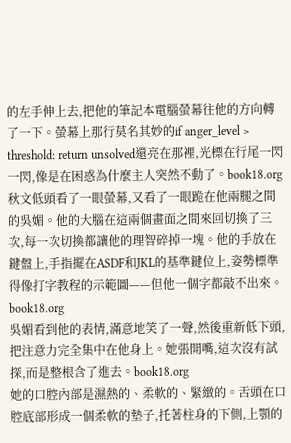的左手伸上去,把他的筆記本電腦螢幕往他的方向轉了一下。螢幕上那行莫名其妙的if anger_level > threshold: return unsolved還亮在那裡,光標在行尾一閃一閃,像是在困惑為什麼主人突然不動了。book18.org
秋文低頭看了一眼螢幕,又看了一眼跪在他兩腿之間的吳媚。他的大腦在這兩個畫面之間來回切換了三次,每一次切換都讓他的理智碎掉一塊。他的手放在鍵盤上,手指擺在ASDF和JKL的基準鍵位上,姿勢標準得像打字教程的示範圖——但他一個字都敲不出來。book18.org
吳媚看到他的表情,滿意地笑了一聲,然後重新低下頭,把注意力完全集中在他身上。她張開嘴,這次沒有試探,而是整根含了進去。book18.org
她的口腔內部是濕熱的、柔軟的、緊緻的。舌頭在口腔底部形成一個柔軟的墊子,托著柱身的下側,上顎的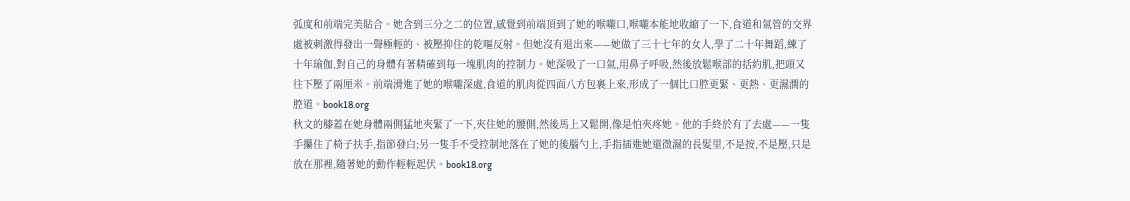弧度和前端完美貼合。她含到三分之二的位置,感覺到前端頂到了她的喉嚨口,喉嚨本能地收縮了一下,食道和氣管的交界處被刺激得發出一聲極輕的、被壓抑住的乾嘔反射。但她沒有退出來——她做了三十七年的女人,學了二十年舞蹈,練了十年瑜伽,對自己的身體有著精確到每一塊肌肉的控制力。她深吸了一口氣,用鼻子呼吸,然後放鬆喉部的括約肌,把頭又往下壓了兩厘米。前端滑進了她的喉嚨深處,食道的肌肉從四面八方包裹上來,形成了一個比口腔更緊、更熱、更濕潤的腔道。book18.org
秋文的膝蓋在她身體兩側猛地夾緊了一下,夾住她的腰側,然後馬上又鬆開,像是怕夾疼她。他的手終於有了去處——一隻手攥住了椅子扶手,指節發白;另一隻手不受控制地落在了她的後腦勺上,手指插進她還微濕的長髮里,不是按,不是壓,只是放在那裡,隨著她的動作輕輕起伏。book18.org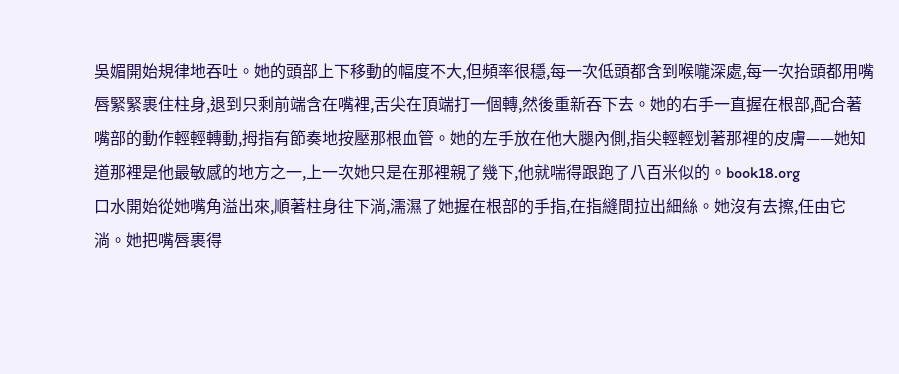吳媚開始規律地吞吐。她的頭部上下移動的幅度不大,但頻率很穩,每一次低頭都含到喉嚨深處,每一次抬頭都用嘴唇緊緊裹住柱身,退到只剩前端含在嘴裡,舌尖在頂端打一個轉,然後重新吞下去。她的右手一直握在根部,配合著嘴部的動作輕輕轉動,拇指有節奏地按壓那根血管。她的左手放在他大腿內側,指尖輕輕划著那裡的皮膚——她知道那裡是他最敏感的地方之一,上一次她只是在那裡親了幾下,他就喘得跟跑了八百米似的。book18.org
口水開始從她嘴角溢出來,順著柱身往下淌,濡濕了她握在根部的手指,在指縫間拉出細絲。她沒有去擦,任由它淌。她把嘴唇裹得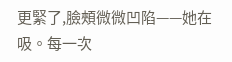更緊了,臉頰微微凹陷——她在吸。每一次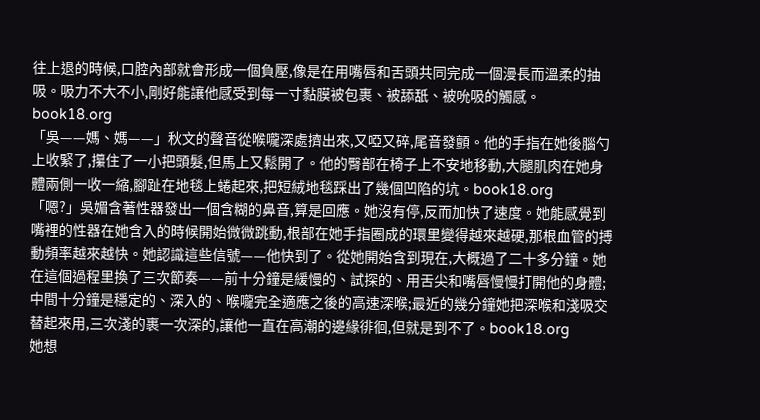往上退的時候,口腔內部就會形成一個負壓,像是在用嘴唇和舌頭共同完成一個漫長而溫柔的抽吸。吸力不大不小,剛好能讓他感受到每一寸黏膜被包裹、被舔舐、被吮吸的觸感。book18.org
「吳——媽、媽——」秋文的聲音從喉嚨深處擠出來,又啞又碎,尾音發顫。他的手指在她後腦勺上收緊了,攥住了一小把頭髮,但馬上又鬆開了。他的臀部在椅子上不安地移動,大腿肌肉在她身體兩側一收一縮,腳趾在地毯上蜷起來,把短絨地毯踩出了幾個凹陷的坑。book18.org
「嗯?」吳媚含著性器發出一個含糊的鼻音,算是回應。她沒有停,反而加快了速度。她能感覺到嘴裡的性器在她含入的時候開始微微跳動,根部在她手指圈成的環里變得越來越硬,那根血管的搏動頻率越來越快。她認識這些信號——他快到了。從她開始含到現在,大概過了二十多分鐘。她在這個過程里換了三次節奏——前十分鐘是緩慢的、試探的、用舌尖和嘴唇慢慢打開他的身體;中間十分鐘是穩定的、深入的、喉嚨完全適應之後的高速深喉;最近的幾分鐘她把深喉和淺吸交替起來用,三次淺的裹一次深的,讓他一直在高潮的邊緣徘徊,但就是到不了。book18.org
她想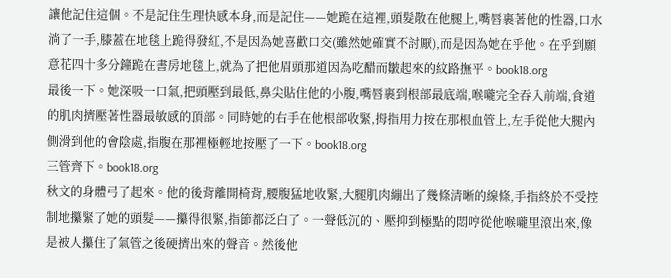讓他記住這個。不是記住生理快感本身,而是記住——她跪在這裡,頭髮散在他腿上,嘴唇裹著他的性器,口水淌了一手,膝蓋在地毯上跪得發紅,不是因為她喜歡口交(雖然她確實不討厭),而是因為她在乎他。在乎到願意花四十多分鐘跪在書房地毯上,就為了把他眉頭那道因為吃醋而皺起來的紋路撫平。book18.org
最後一下。她深吸一口氣,把頭壓到最低,鼻尖貼住他的小腹,嘴唇裹到根部最底端,喉嚨完全吞入前端,食道的肌肉擠壓著性器最敏感的頂部。同時她的右手在他根部收緊,拇指用力按在那根血管上,左手從他大腿內側滑到他的會陰處,指腹在那裡極輕地按壓了一下。book18.org
三管齊下。book18.org
秋文的身體弓了起來。他的後背離開椅背,腰腹猛地收緊,大腿肌肉繃出了幾條清晰的線條,手指終於不受控制地攥緊了她的頭髮——攥得很緊,指節都泛白了。一聲低沉的、壓抑到極點的悶哼從他喉嚨里滾出來,像是被人攥住了氣管之後硬擠出來的聲音。然後他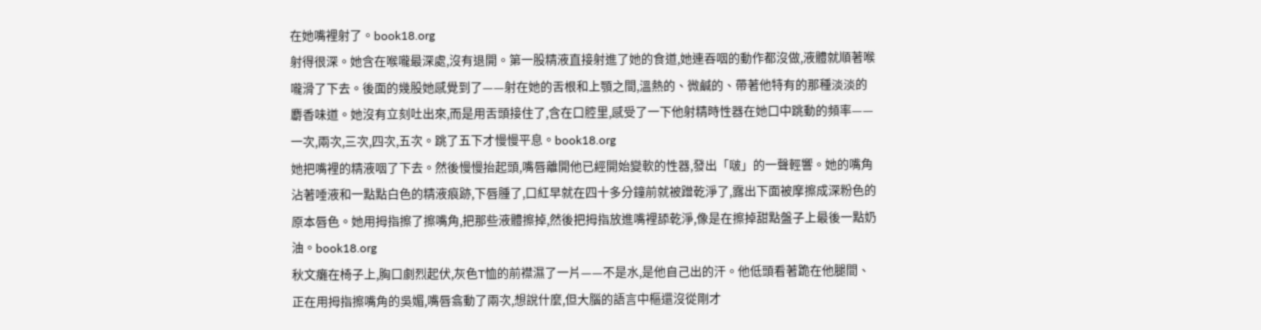在她嘴裡射了。book18.org
射得很深。她含在喉嚨最深處,沒有退開。第一股精液直接射進了她的食道,她連吞咽的動作都沒做,液體就順著喉嚨滑了下去。後面的幾股她感覺到了——射在她的舌根和上顎之間,溫熱的、微鹹的、帶著他特有的那種淡淡的麝香味道。她沒有立刻吐出來,而是用舌頭接住了,含在口腔里,感受了一下他射精時性器在她口中跳動的頻率——一次,兩次,三次,四次,五次。跳了五下才慢慢平息。book18.org
她把嘴裡的精液咽了下去。然後慢慢抬起頭,嘴唇離開他已經開始變軟的性器,發出「啵」的一聲輕響。她的嘴角沾著唾液和一點點白色的精液痕跡,下唇腫了,口紅早就在四十多分鐘前就被蹭乾淨了,露出下面被摩擦成深粉色的原本唇色。她用拇指擦了擦嘴角,把那些液體擦掉,然後把拇指放進嘴裡舔乾淨,像是在擦掉甜點盤子上最後一點奶油。book18.org
秋文癱在椅子上,胸口劇烈起伏,灰色T恤的前襟濕了一片——不是水,是他自己出的汗。他低頭看著跪在他腿間、正在用拇指擦嘴角的吳媚,嘴唇翕動了兩次,想說什麼,但大腦的語言中樞還沒從剛才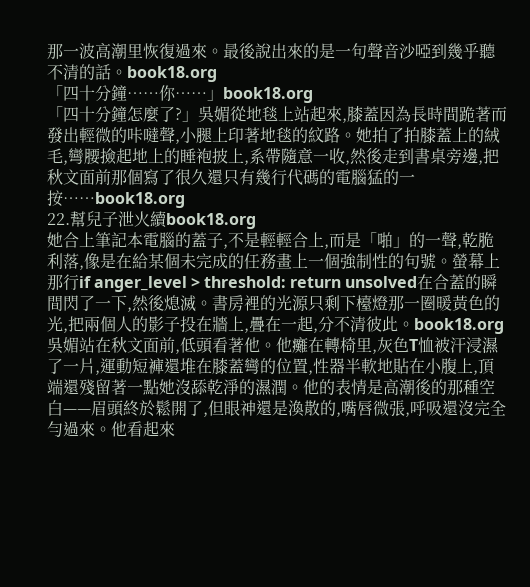那一波高潮里恢復過來。最後說出來的是一句聲音沙啞到幾乎聽不清的話。book18.org
「四十分鐘……你……」book18.org
「四十分鐘怎麼了?」吳媚從地毯上站起來,膝蓋因為長時間跪著而發出輕微的咔噠聲,小腿上印著地毯的紋路。她拍了拍膝蓋上的絨毛,彎腰撿起地上的睡袍披上,系帶隨意一收,然後走到書桌旁邊,把秋文面前那個寫了很久還只有幾行代碼的電腦猛的一按……book18.org
22.幫兒子泄火續book18.org
她合上筆記本電腦的蓋子,不是輕輕合上,而是「啪」的一聲,乾脆利落,像是在給某個未完成的任務畫上一個強制性的句號。螢幕上那行if anger_level > threshold: return unsolved在合蓋的瞬間閃了一下,然後熄滅。書房裡的光源只剩下檯燈那一圈暖黃色的光,把兩個人的影子投在牆上,疊在一起,分不清彼此。book18.org
吳媚站在秋文面前,低頭看著他。他癱在轉椅里,灰色T恤被汗浸濕了一片,運動短褲還堆在膝蓋彎的位置,性器半軟地貼在小腹上,頂端還殘留著一點她沒舔乾淨的濕潤。他的表情是高潮後的那種空白——眉頭終於鬆開了,但眼神還是渙散的,嘴唇微張,呼吸還沒完全勻過來。他看起來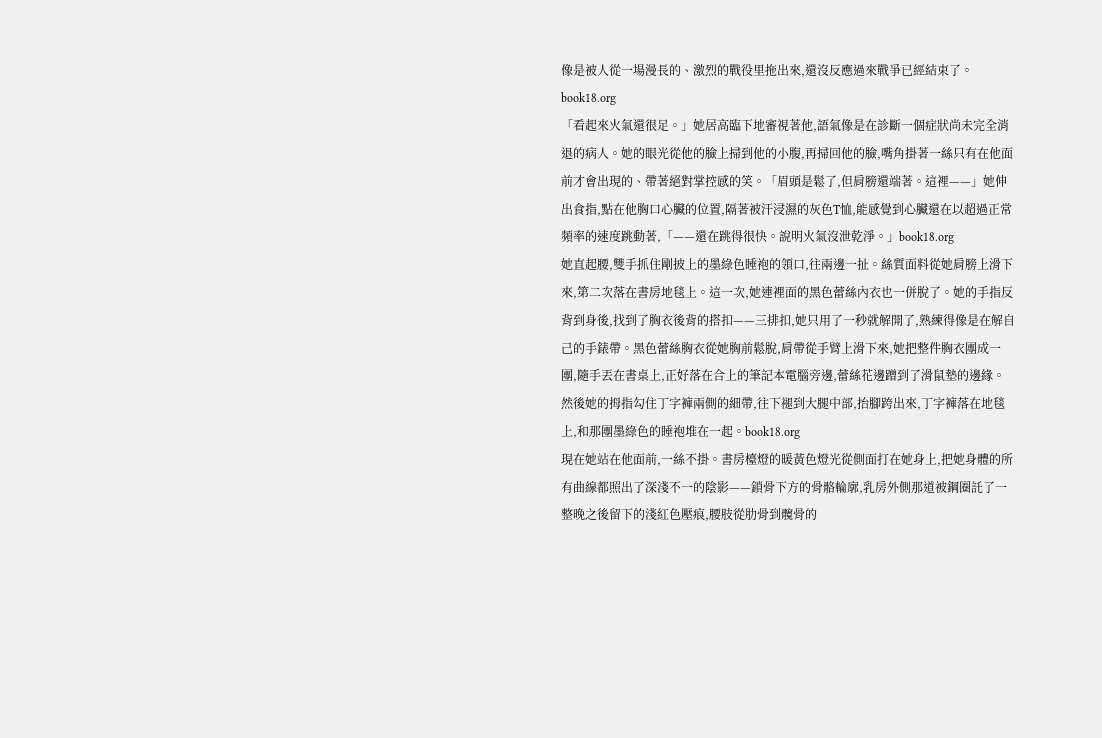像是被人從一場漫長的、激烈的戰役里拖出來,還沒反應過來戰爭已經結束了。book18.org
「看起來火氣還很足。」她居高臨下地審視著他,語氣像是在診斷一個症狀尚未完全消退的病人。她的眼光從他的臉上掃到他的小腹,再掃回他的臉,嘴角掛著一絲只有在他面前才會出現的、帶著絕對掌控感的笑。「眉頭是鬆了,但肩膀還端著。這裡——」她伸出食指,點在他胸口心臟的位置,隔著被汗浸濕的灰色T恤,能感覺到心臟還在以超過正常頻率的速度跳動著,「——還在跳得很快。說明火氣沒泄乾淨。」book18.org
她直起腰,雙手抓住剛披上的墨綠色睡袍的領口,往兩邊一扯。絲質面料從她肩膀上滑下來,第二次落在書房地毯上。這一次,她連裡面的黑色蕾絲內衣也一併脫了。她的手指反背到身後,找到了胸衣後背的搭扣——三排扣,她只用了一秒就解開了,熟練得像是在解自己的手錶帶。黑色蕾絲胸衣從她胸前鬆脫,肩帶從手臂上滑下來,她把整件胸衣團成一團,隨手丟在書桌上,正好落在合上的筆記本電腦旁邊,蕾絲花邊蹭到了滑鼠墊的邊緣。然後她的拇指勾住丁字褲兩側的細帶,往下褪到大腿中部,抬腳跨出來,丁字褲落在地毯上,和那團墨綠色的睡袍堆在一起。book18.org
現在她站在他面前,一絲不掛。書房檯燈的暖黃色燈光從側面打在她身上,把她身體的所有曲線都照出了深淺不一的陰影——鎖骨下方的骨骼輪廓,乳房外側那道被鋼圈託了一整晚之後留下的淺紅色壓痕,腰肢從肋骨到髖骨的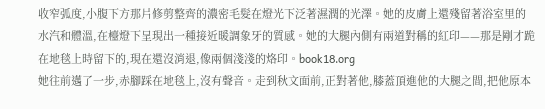收窄弧度,小腹下方那片修剪整齊的濃密毛髮在燈光下泛著濕潤的光澤。她的皮膚上還殘留著浴室里的水汽和體溫,在檯燈下呈現出一種接近暖調象牙的質感。她的大腿內側有兩道對稱的紅印——那是剛才跪在地毯上時留下的,現在還沒消退,像兩個淺淺的烙印。book18.org
她往前邁了一步,赤腳踩在地毯上,沒有聲音。走到秋文面前,正對著他,膝蓋頂進他的大腿之間,把他原本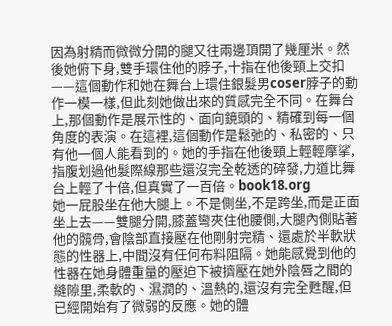因為射精而微微分開的腿又往兩邊頂開了幾厘米。然後她俯下身,雙手環住他的脖子,十指在他後頸上交扣——這個動作和她在舞台上環住銀髮男coser脖子的動作一模一樣,但此刻她做出來的質感完全不同。在舞台上,那個動作是展示性的、面向鏡頭的、精確到每一個角度的表演。在這裡,這個動作是鬆弛的、私密的、只有他一個人能看到的。她的手指在他後頸上輕輕摩挲,指腹划過他髮際線那些還沒完全乾透的碎發,力道比舞台上輕了十倍,但真實了一百倍。book18.org
她一屁股坐在他大腿上。不是側坐,不是跨坐,而是正面坐上去——雙腿分開,膝蓋彎夾住他腰側,大腿內側貼著他的髖骨,會陰部直接壓在他剛射完精、還處於半軟狀態的性器上,中間沒有任何布料阻隔。她能感覺到他的性器在她身體重量的壓迫下被擠壓在她外陰唇之間的縫隙里,柔軟的、濕潤的、溫熱的,還沒有完全甦醒,但已經開始有了微弱的反應。她的體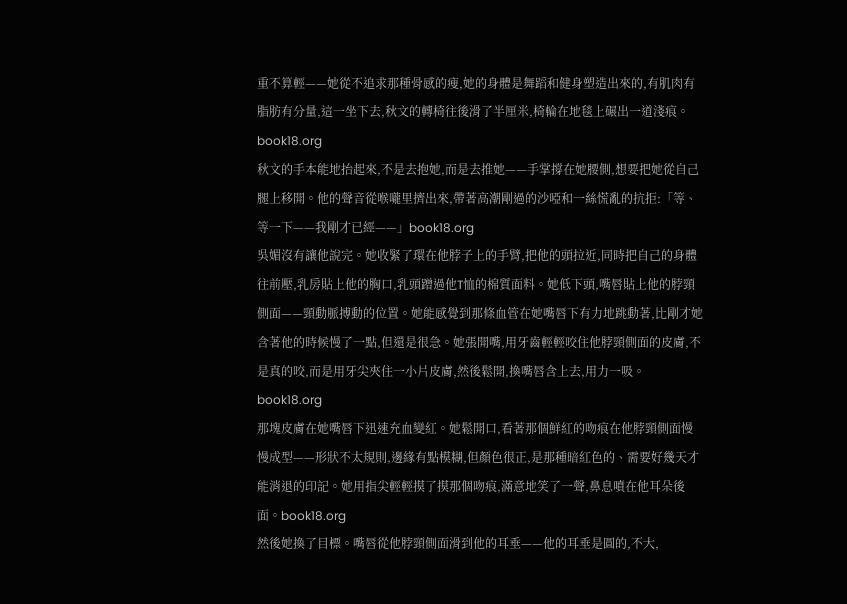重不算輕——她從不追求那種骨感的瘦,她的身體是舞蹈和健身塑造出來的,有肌肉有脂肪有分量,這一坐下去,秋文的轉椅往後滑了半厘米,椅輪在地毯上碾出一道淺痕。book18.org
秋文的手本能地抬起來,不是去抱她,而是去推她——手掌撐在她腰側,想要把她從自己腿上移開。他的聲音從喉嚨里擠出來,帶著高潮剛過的沙啞和一絲慌亂的抗拒:「等、等一下——我剛才已經——」book18.org
吳媚沒有讓他說完。她收緊了環在他脖子上的手臂,把他的頭拉近,同時把自己的身體往前壓,乳房貼上他的胸口,乳頭蹭過他T恤的棉質面料。她低下頭,嘴唇貼上他的脖頸側面——頸動脈搏動的位置。她能感覺到那條血管在她嘴唇下有力地跳動著,比剛才她含著他的時候慢了一點,但還是很急。她張開嘴,用牙齒輕輕咬住他脖頸側面的皮膚,不是真的咬,而是用牙尖夾住一小片皮膚,然後鬆開,換嘴唇含上去,用力一吸。book18.org
那塊皮膚在她嘴唇下迅速充血變紅。她鬆開口,看著那個鮮紅的吻痕在他脖頸側面慢慢成型——形狀不太規則,邊緣有點模糊,但顏色很正,是那種暗紅色的、需要好幾天才能消退的印記。她用指尖輕輕摸了摸那個吻痕,滿意地笑了一聲,鼻息噴在他耳朵後面。book18.org
然後她換了目標。嘴唇從他脖頸側面滑到他的耳垂——他的耳垂是圓的,不大,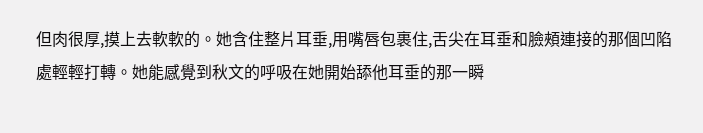但肉很厚,摸上去軟軟的。她含住整片耳垂,用嘴唇包裹住,舌尖在耳垂和臉頰連接的那個凹陷處輕輕打轉。她能感覺到秋文的呼吸在她開始舔他耳垂的那一瞬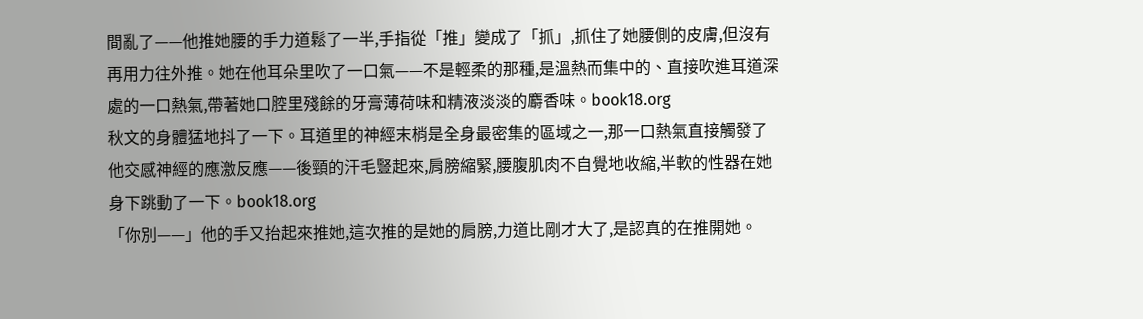間亂了——他推她腰的手力道鬆了一半,手指從「推」變成了「抓」,抓住了她腰側的皮膚,但沒有再用力往外推。她在他耳朵里吹了一口氣——不是輕柔的那種,是溫熱而集中的、直接吹進耳道深處的一口熱氣,帶著她口腔里殘餘的牙膏薄荷味和精液淡淡的麝香味。book18.org
秋文的身體猛地抖了一下。耳道里的神經末梢是全身最密集的區域之一,那一口熱氣直接觸發了他交感神經的應激反應——後頸的汗毛豎起來,肩膀縮緊,腰腹肌肉不自覺地收縮,半軟的性器在她身下跳動了一下。book18.org
「你別——」他的手又抬起來推她,這次推的是她的肩膀,力道比剛才大了,是認真的在推開她。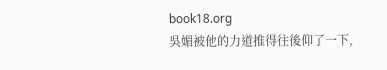book18.org
吳媚被他的力道推得往後仰了一下,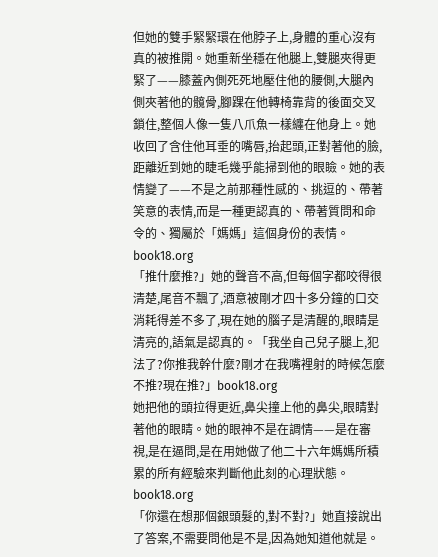但她的雙手緊緊環在他脖子上,身體的重心沒有真的被推開。她重新坐穩在他腿上,雙腿夾得更緊了——膝蓋內側死死地壓住他的腰側,大腿內側夾著他的髖骨,腳踝在他轉椅靠背的後面交叉鎖住,整個人像一隻八爪魚一樣纏在他身上。她收回了含住他耳垂的嘴唇,抬起頭,正對著他的臉,距離近到她的睫毛幾乎能掃到他的眼瞼。她的表情變了——不是之前那種性感的、挑逗的、帶著笑意的表情,而是一種更認真的、帶著質問和命令的、獨屬於「媽媽」這個身份的表情。book18.org
「推什麼推?」她的聲音不高,但每個字都咬得很清楚,尾音不飄了,酒意被剛才四十多分鐘的口交消耗得差不多了,現在她的腦子是清醒的,眼睛是清亮的,語氣是認真的。「我坐自己兒子腿上,犯法了?你推我幹什麼?剛才在我嘴裡射的時候怎麼不推?現在推?」book18.org
她把他的頭拉得更近,鼻尖撞上他的鼻尖,眼睛對著他的眼睛。她的眼神不是在調情——是在審視,是在逼問,是在用她做了他二十六年媽媽所積累的所有經驗來判斷他此刻的心理狀態。book18.org
「你還在想那個銀頭髮的,對不對?」她直接說出了答案,不需要問他是不是,因為她知道他就是。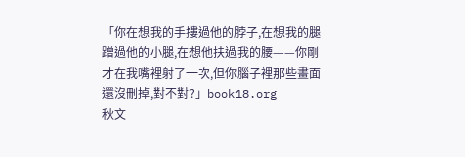「你在想我的手摟過他的脖子,在想我的腿蹭過他的小腿,在想他扶過我的腰——你剛才在我嘴裡射了一次,但你腦子裡那些畫面還沒刪掉,對不對?」book18.org
秋文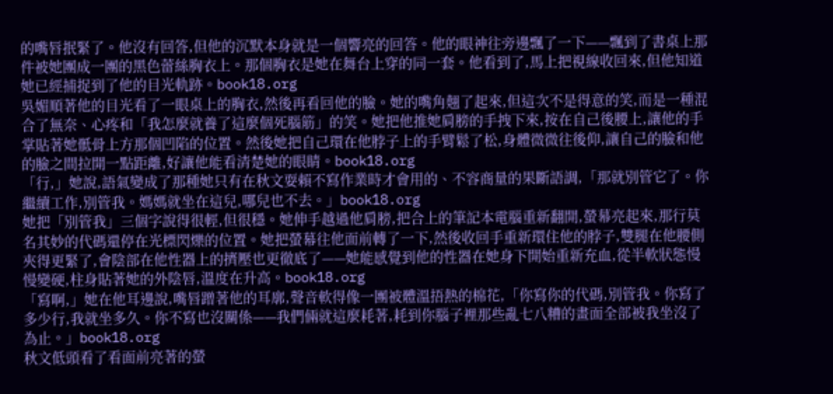的嘴唇抿緊了。他沒有回答,但他的沉默本身就是一個響亮的回答。他的眼神往旁邊飄了一下——飄到了書桌上那件被她團成一團的黑色蕾絲胸衣上。那個胸衣是她在舞台上穿的同一套。他看到了,馬上把視線收回來,但他知道她已經捕捉到了他的目光軌跡。book18.org
吳媚順著他的目光看了一眼桌上的胸衣,然後再看回他的臉。她的嘴角翹了起來,但這次不是得意的笑,而是一種混合了無奈、心疼和「我怎麼就養了這麼個死腦筋」的笑。她把他推她肩膀的手拽下來,按在自己後腰上,讓他的手掌貼著她骶骨上方那個凹陷的位置。然後她把自己環在他脖子上的手臂鬆了松,身體微微往後仰,讓自己的臉和他的臉之間拉開一點距離,好讓他能看清楚她的眼睛。book18.org
「行,」她說,語氣變成了那種她只有在秋文耍賴不寫作業時才會用的、不容商量的果斷語調,「那就別管它了。你繼續工作,別管我。媽媽就坐在這兒,哪兒也不去。」book18.org
她把「別管我」三個字說得很輕,但很穩。她伸手越過他肩膀,把合上的筆記本電腦重新翻開,螢幕亮起來,那行莫名其妙的代碼還停在光標閃爍的位置。她把螢幕往他面前轉了一下,然後收回手重新環住他的脖子,雙腿在他腰側夾得更緊了,會陰部在他性器上的擠壓也更徹底了——她能感覺到他的性器在她身下開始重新充血,從半軟狀態慢慢變硬,柱身貼著她的外陰唇,溫度在升高。book18.org
「寫啊,」她在他耳邊說,嘴唇蹭著他的耳廓,聲音軟得像一團被體溫捂熱的棉花,「你寫你的代碼,別管我。你寫了多少行,我就坐多久。你不寫也沒關係——我們倆就這麼耗著,耗到你腦子裡那些亂七八糟的畫面全部被我坐沒了為止。」book18.org
秋文低頭看了看面前亮著的螢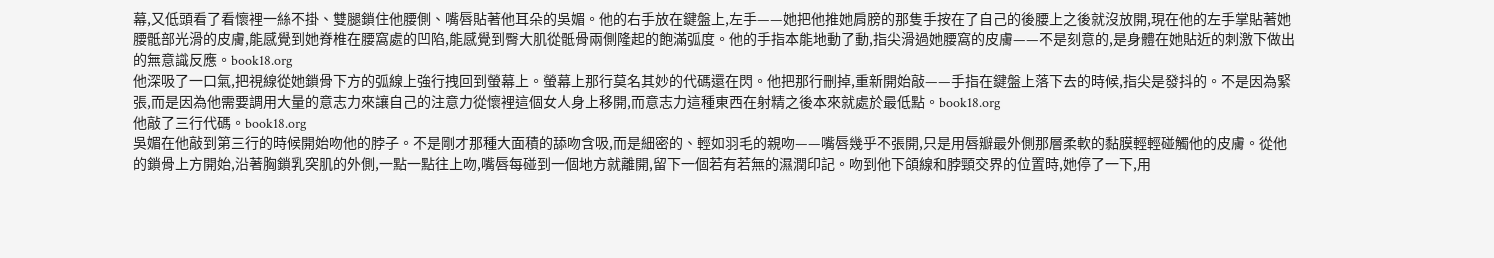幕,又低頭看了看懷裡一絲不掛、雙腿鎖住他腰側、嘴唇貼著他耳朵的吳媚。他的右手放在鍵盤上,左手——她把他推她肩膀的那隻手按在了自己的後腰上之後就沒放開,現在他的左手掌貼著她腰骶部光滑的皮膚,能感覺到她脊椎在腰窩處的凹陷,能感覺到臀大肌從骶骨兩側隆起的飽滿弧度。他的手指本能地動了動,指尖滑過她腰窩的皮膚——不是刻意的,是身體在她貼近的刺激下做出的無意識反應。book18.org
他深吸了一口氣,把視線從她鎖骨下方的弧線上強行拽回到螢幕上。螢幕上那行莫名其妙的代碼還在閃。他把那行刪掉,重新開始敲——手指在鍵盤上落下去的時候,指尖是發抖的。不是因為緊張,而是因為他需要調用大量的意志力來讓自己的注意力從懷裡這個女人身上移開,而意志力這種東西在射精之後本來就處於最低點。book18.org
他敲了三行代碼。book18.org
吳媚在他敲到第三行的時候開始吻他的脖子。不是剛才那種大面積的舔吻含吸,而是細密的、輕如羽毛的親吻——嘴唇幾乎不張開,只是用唇瓣最外側那層柔軟的黏膜輕輕碰觸他的皮膚。從他的鎖骨上方開始,沿著胸鎖乳突肌的外側,一點一點往上吻,嘴唇每碰到一個地方就離開,留下一個若有若無的濕潤印記。吻到他下頜線和脖頸交界的位置時,她停了一下,用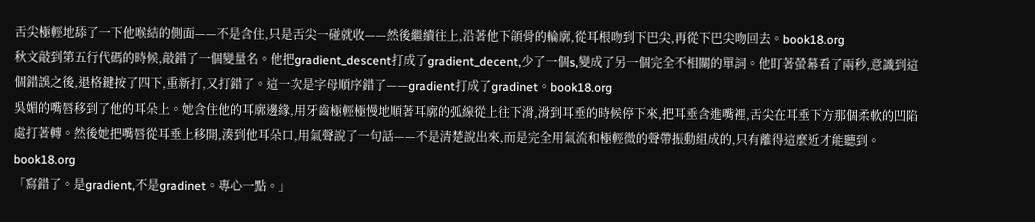舌尖極輕地舔了一下他喉結的側面——不是含住,只是舌尖一碰就收——然後繼續往上,沿著他下頜骨的輪廓,從耳根吻到下巴尖,再從下巴尖吻回去。book18.org
秋文敲到第五行代碼的時候,敲錯了一個變量名。他把gradient_descent打成了gradient_decent,少了一個s,變成了另一個完全不相關的單詞。他盯著螢幕看了兩秒,意識到這個錯誤之後,退格鍵按了四下,重新打,又打錯了。這一次是字母順序錯了——gradient打成了gradinet。book18.org
吳媚的嘴唇移到了他的耳朵上。她含住他的耳廓邊緣,用牙齒極輕極慢地順著耳廓的弧線從上往下滑,滑到耳垂的時候停下來,把耳垂含進嘴裡,舌尖在耳垂下方那個柔軟的凹陷處打著轉。然後她把嘴唇從耳垂上移開,湊到他耳朵口,用氣聲說了一句話——不是清楚說出來,而是完全用氣流和極輕微的聲帶振動組成的,只有離得這麼近才能聽到。book18.org
「寫錯了。是gradient,不是gradinet。專心一點。」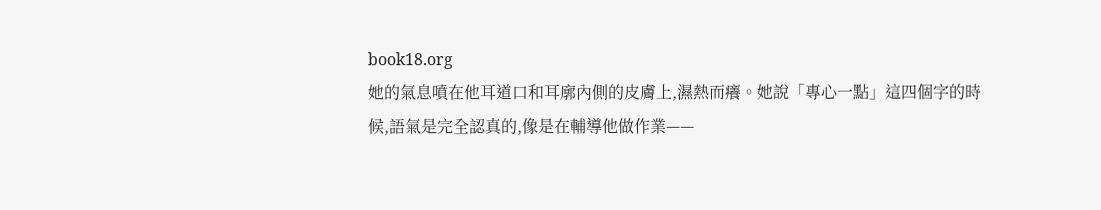book18.org
她的氣息噴在他耳道口和耳廓內側的皮膚上,濕熱而癢。她說「專心一點」這四個字的時候,語氣是完全認真的,像是在輔導他做作業——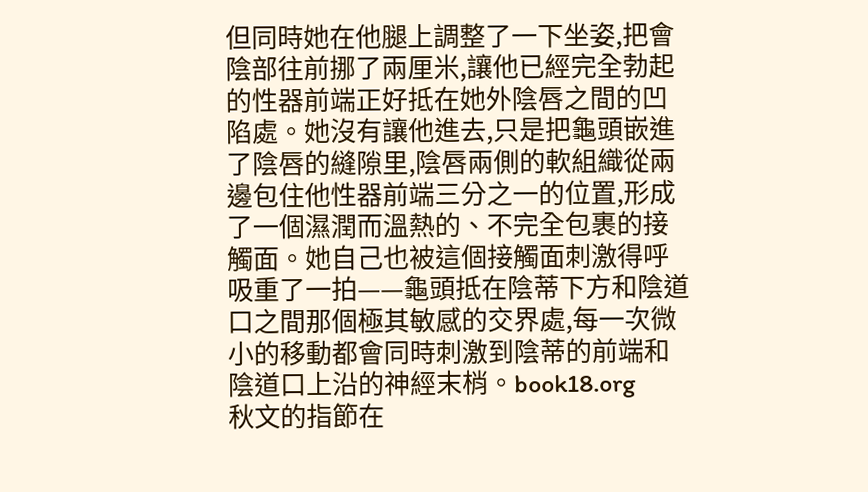但同時她在他腿上調整了一下坐姿,把會陰部往前挪了兩厘米,讓他已經完全勃起的性器前端正好抵在她外陰唇之間的凹陷處。她沒有讓他進去,只是把龜頭嵌進了陰唇的縫隙里,陰唇兩側的軟組織從兩邊包住他性器前端三分之一的位置,形成了一個濕潤而溫熱的、不完全包裹的接觸面。她自己也被這個接觸面刺激得呼吸重了一拍——龜頭抵在陰蒂下方和陰道口之間那個極其敏感的交界處,每一次微小的移動都會同時刺激到陰蒂的前端和陰道口上沿的神經末梢。book18.org
秋文的指節在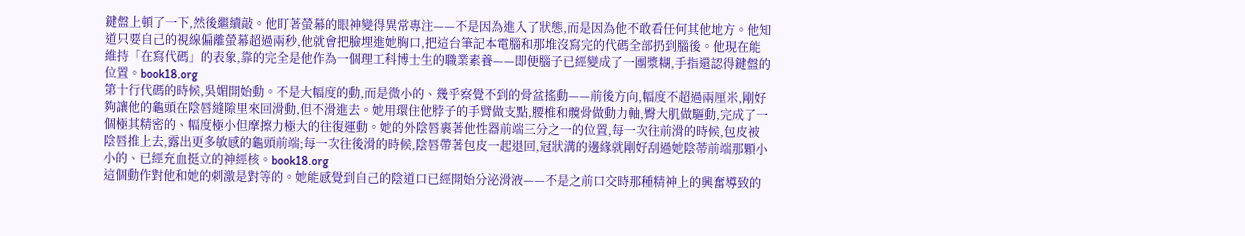鍵盤上頓了一下,然後繼續敲。他盯著螢幕的眼神變得異常專注——不是因為進入了狀態,而是因為他不敢看任何其他地方。他知道只要自己的視線偏離螢幕超過兩秒,他就會把臉埋進她胸口,把這台筆記本電腦和那堆沒寫完的代碼全部扔到腦後。他現在能維持「在寫代碼」的表象,靠的完全是他作為一個理工科博士生的職業素養——即便腦子已經變成了一團漿糊,手指還認得鍵盤的位置。book18.org
第十行代碼的時候,吳媚開始動。不是大幅度的動,而是微小的、幾乎察覺不到的骨盆搖動——前後方向,幅度不超過兩厘米,剛好夠讓他的龜頭在陰唇縫隙里來回滑動,但不滑進去。她用環住他脖子的手臂做支點,腰椎和髖骨做動力軸,臀大肌做驅動,完成了一個極其精密的、幅度極小但摩擦力極大的往復運動。她的外陰唇裹著他性器前端三分之一的位置,每一次往前滑的時候,包皮被陰唇推上去,露出更多敏感的龜頭前端;每一次往後滑的時候,陰唇帶著包皮一起退回,冠狀溝的邊緣就剛好刮過她陰蒂前端那顆小小的、已經充血挺立的神經核。book18.org
這個動作對他和她的刺激是對等的。她能感覺到自己的陰道口已經開始分泌滑液——不是之前口交時那種精神上的興奮導致的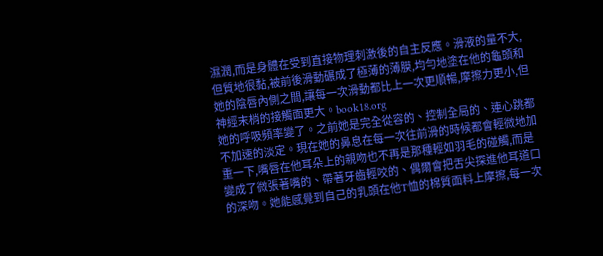濕潤,而是身體在受到直接物理刺激後的自主反應。滑液的量不大,但質地很黏,被前後滑動碾成了極薄的薄膜,均勻地塗在他的龜頭和她的陰唇內側之間,讓每一次滑動都比上一次更順暢,摩擦力更小,但神經末梢的接觸面更大。book18.org
她的呼吸頻率變了。之前她是完全從容的、控制全局的、連心跳都不加速的淡定。現在她的鼻息在每一次往前滑的時候都會輕微地加重一下,嘴唇在他耳朵上的親吻也不再是那種輕如羽毛的碰觸,而是變成了微張著嘴的、帶著牙齒輕咬的、偶爾會把舌尖探進他耳道口的深吻。她能感覺到自己的乳頭在他T恤的棉質面料上摩擦,每一次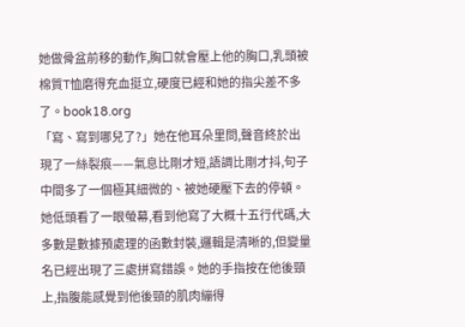她做骨盆前移的動作,胸口就會壓上他的胸口,乳頭被棉質T恤磨得充血挺立,硬度已經和她的指尖差不多了。book18.org
「寫、寫到哪兒了?」她在他耳朵里問,聲音終於出現了一絲裂痕——氣息比剛才短,語調比剛才抖,句子中間多了一個極其細微的、被她硬壓下去的停頓。她低頭看了一眼螢幕,看到他寫了大概十五行代碼,大多數是數據預處理的函數封裝,邏輯是清晰的,但變量名已經出現了三處拼寫錯誤。她的手指按在他後頸上,指腹能感覺到他後頸的肌肉繃得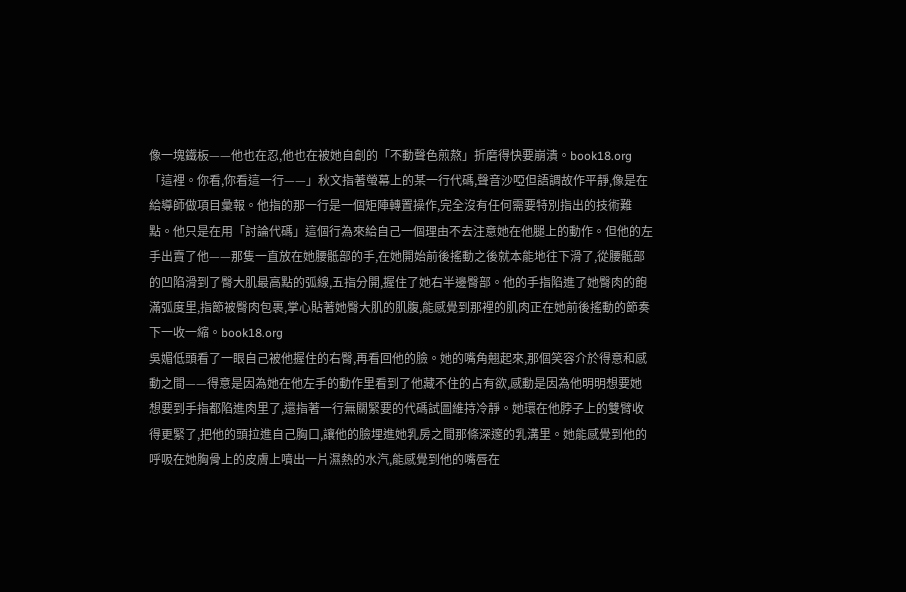像一塊鐵板——他也在忍,他也在被她自創的「不動聲色煎熬」折磨得快要崩潰。book18.org
「這裡。你看,你看這一行——」秋文指著螢幕上的某一行代碼,聲音沙啞但語調故作平靜,像是在給導師做項目彙報。他指的那一行是一個矩陣轉置操作,完全沒有任何需要特別指出的技術難點。他只是在用「討論代碼」這個行為來給自己一個理由不去注意她在他腿上的動作。但他的左手出賣了他——那隻一直放在她腰骶部的手,在她開始前後搖動之後就本能地往下滑了,從腰骶部的凹陷滑到了臀大肌最高點的弧線,五指分開,握住了她右半邊臀部。他的手指陷進了她臀肉的飽滿弧度里,指節被臀肉包裹,掌心貼著她臀大肌的肌腹,能感覺到那裡的肌肉正在她前後搖動的節奏下一收一縮。book18.org
吳媚低頭看了一眼自己被他握住的右臀,再看回他的臉。她的嘴角翹起來,那個笑容介於得意和感動之間——得意是因為她在他左手的動作里看到了他藏不住的占有欲,感動是因為他明明想要她想要到手指都陷進肉里了,還指著一行無關緊要的代碼試圖維持冷靜。她環在他脖子上的雙臂收得更緊了,把他的頭拉進自己胸口,讓他的臉埋進她乳房之間那條深邃的乳溝里。她能感覺到他的呼吸在她胸骨上的皮膚上噴出一片濕熱的水汽,能感覺到他的嘴唇在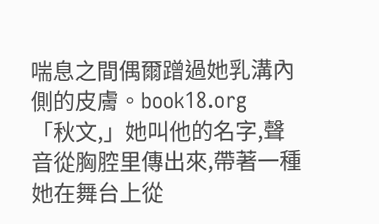喘息之間偶爾蹭過她乳溝內側的皮膚。book18.org
「秋文,」她叫他的名字,聲音從胸腔里傳出來,帶著一種她在舞台上從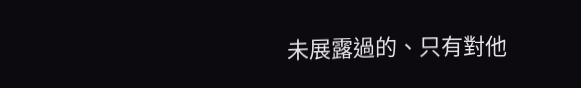未展露過的、只有對他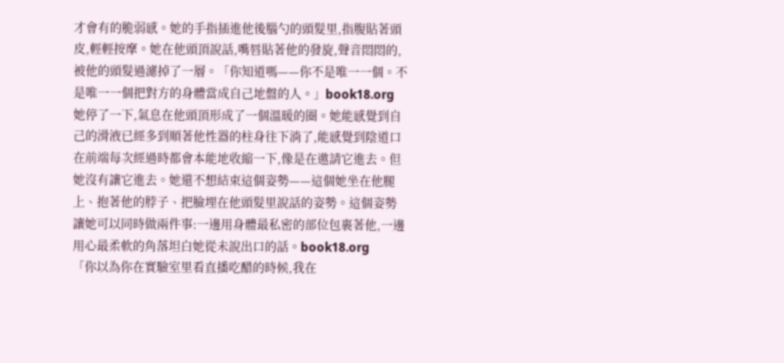才會有的脆弱感。她的手指插進他後腦勺的頭髮里,指腹貼著頭皮,輕輕按摩。她在他頭頂說話,嘴唇貼著他的發旋,聲音悶悶的,被他的頭髮過濾掉了一層。「你知道嗎——你不是唯一一個。不是唯一一個把對方的身體當成自己地盤的人。」book18.org
她停了一下,氣息在他頭頂形成了一個溫暖的圈。她能感覺到自己的滑液已經多到順著他性器的柱身往下淌了,能感覺到陰道口在前端每次經過時都會本能地收縮一下,像是在邀請它進去。但她沒有讓它進去。她還不想結束這個姿勢——這個她坐在他腿上、抱著他的脖子、把臉埋在他頭髮里說話的姿勢。這個姿勢讓她可以同時做兩件事:一邊用身體最私密的部位包裹著他,一邊用心最柔軟的角落坦白她從未說出口的話。book18.org
「你以為你在實驗室里看直播吃醋的時候,我在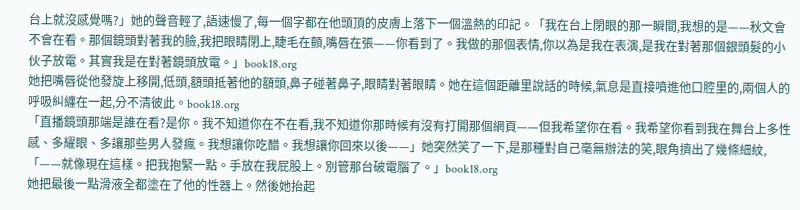台上就沒感覺嗎?」她的聲音輕了,語速慢了,每一個字都在他頭頂的皮膚上落下一個溫熱的印記。「我在台上閉眼的那一瞬間,我想的是——秋文會不會在看。那個鏡頭對著我的臉,我把眼睛閉上,睫毛在顫,嘴唇在張——你看到了。我做的那個表情,你以為是我在表演,是我在對著那個銀頭髮的小伙子放電。其實我是在對著鏡頭放電。」book18.org
她把嘴唇從他發旋上移開,低頭,額頭抵著他的額頭,鼻子碰著鼻子,眼睛對著眼睛。她在這個距離里說話的時候,氣息是直接噴進他口腔里的,兩個人的呼吸糾纏在一起,分不清彼此。book18.org
「直播鏡頭那端是誰在看?是你。我不知道你在不在看,我不知道你那時候有沒有打開那個網頁——但我希望你在看。我希望你看到我在舞台上多性感、多耀眼、多讓那些男人發瘋。我想讓你吃醋。我想讓你回來以後——」她突然笑了一下,是那種對自己毫無辦法的笑,眼角擠出了幾條細紋,「——就像現在這樣。把我抱緊一點。手放在我屁股上。別管那台破電腦了。」book18.org
她把最後一點滑液全都塗在了他的性器上。然後她抬起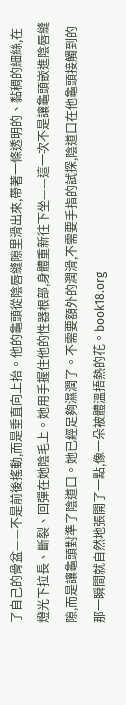了自己的骨盆——不是前後搖動,而是垂直向上抬。他的龜頭從陰唇縫隙里滑出來,帶著一條透明的、黏稠的細絲,在燈光下拉長、斷裂、回彈在她陰毛上。她用手握住他的性器根部,身體重新往下坐——這一次不是讓龜頭嵌進陰唇縫隙,而是讓龜頭對準了陰道口。她已經足夠濕潤了。不需要額外的潤滑,不需要手指的試探,陰道口在他龜頭接觸到的那一瞬間就自然地張開了一點,像一朵被體溫捂熱的花。book18.org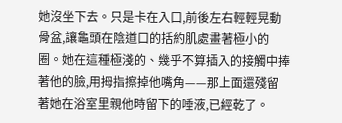她沒坐下去。只是卡在入口,前後左右輕輕晃動骨盆,讓龜頭在陰道口的括約肌處畫著極小的圈。她在這種極淺的、幾乎不算插入的接觸中捧著他的臉,用拇指擦掉他嘴角——那上面還殘留著她在浴室里親他時留下的唾液,已經乾了。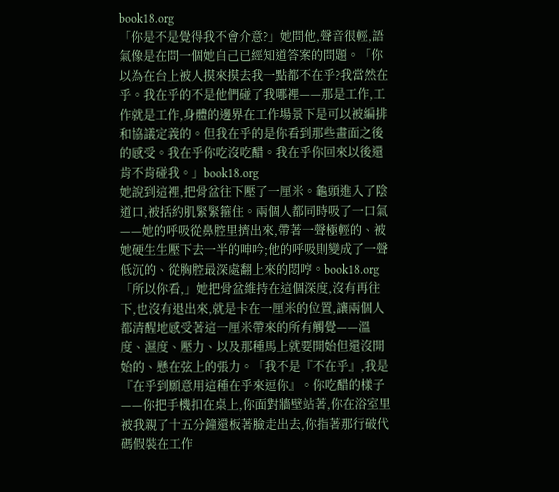book18.org
「你是不是覺得我不會介意?」她問他,聲音很輕,語氣像是在問一個她自己已經知道答案的問題。「你以為在台上被人摸來摸去我一點都不在乎?我當然在乎。我在乎的不是他們碰了我哪裡——那是工作,工作就是工作,身體的邊界在工作場景下是可以被編排和協議定義的。但我在乎的是你看到那些畫面之後的感受。我在乎你吃沒吃醋。我在乎你回來以後還肯不肯碰我。」book18.org
她說到這裡,把骨盆往下壓了一厘米。龜頭進入了陰道口,被括約肌緊緊箍住。兩個人都同時吸了一口氣——她的呼吸從鼻腔里擠出來,帶著一聲極輕的、被她硬生生壓下去一半的呻吟;他的呼吸則變成了一聲低沉的、從胸腔最深處翻上來的悶哼。book18.org
「所以你看,」她把骨盆維持在這個深度,沒有再往下,也沒有退出來,就是卡在一厘米的位置,讓兩個人都清醒地感受著這一厘米帶來的所有觸覺——溫度、濕度、壓力、以及那種馬上就要開始但還沒開始的、懸在弦上的張力。「我不是『不在乎』,我是『在乎到願意用這種在乎來逗你』。你吃醋的樣子——你把手機扣在桌上,你面對牆壁站著,你在浴室里被我親了十五分鐘還板著臉走出去,你指著那行破代碼假裝在工作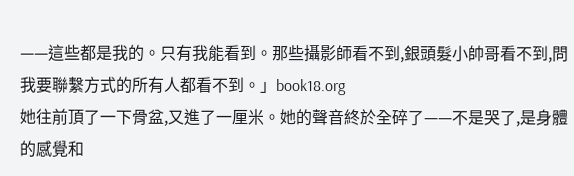——這些都是我的。只有我能看到。那些攝影師看不到,銀頭髮小帥哥看不到,問我要聯繫方式的所有人都看不到。」book18.org
她往前頂了一下骨盆,又進了一厘米。她的聲音終於全碎了——不是哭了,是身體的感覺和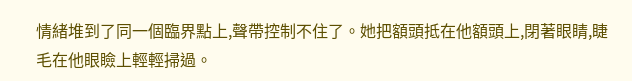情緒堆到了同一個臨界點上,聲帶控制不住了。她把額頭抵在他額頭上,閉著眼睛,睫毛在他眼瞼上輕輕掃過。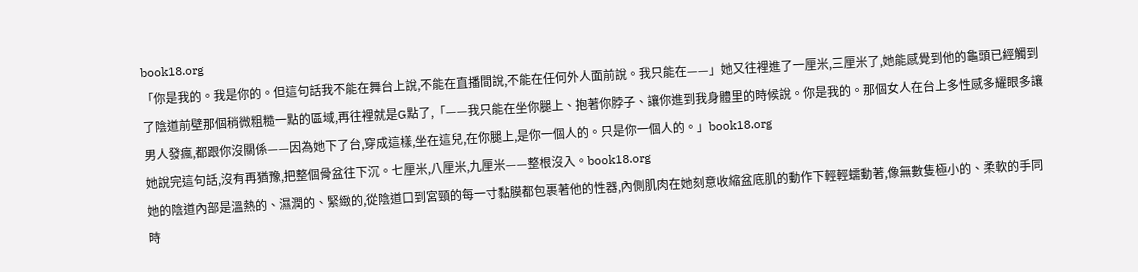book18.org
「你是我的。我是你的。但這句話我不能在舞台上說,不能在直播間說,不能在任何外人面前說。我只能在——」她又往裡進了一厘米,三厘米了,她能感覺到他的龜頭已經觸到了陰道前壁那個稍微粗糙一點的區域,再往裡就是G點了,「——我只能在坐你腿上、抱著你脖子、讓你進到我身體里的時候說。你是我的。那個女人在台上多性感多耀眼多讓男人發瘋,都跟你沒關係——因為她下了台,穿成這樣,坐在這兒,在你腿上,是你一個人的。只是你一個人的。」book18.org
她說完這句話,沒有再猶豫,把整個骨盆往下沉。七厘米,八厘米,九厘米——整根沒入。book18.org
她的陰道內部是溫熱的、濕潤的、緊緻的,從陰道口到宮頸的每一寸黏膜都包裹著他的性器,內側肌肉在她刻意收縮盆底肌的動作下輕輕蠕動著,像無數隻極小的、柔軟的手同時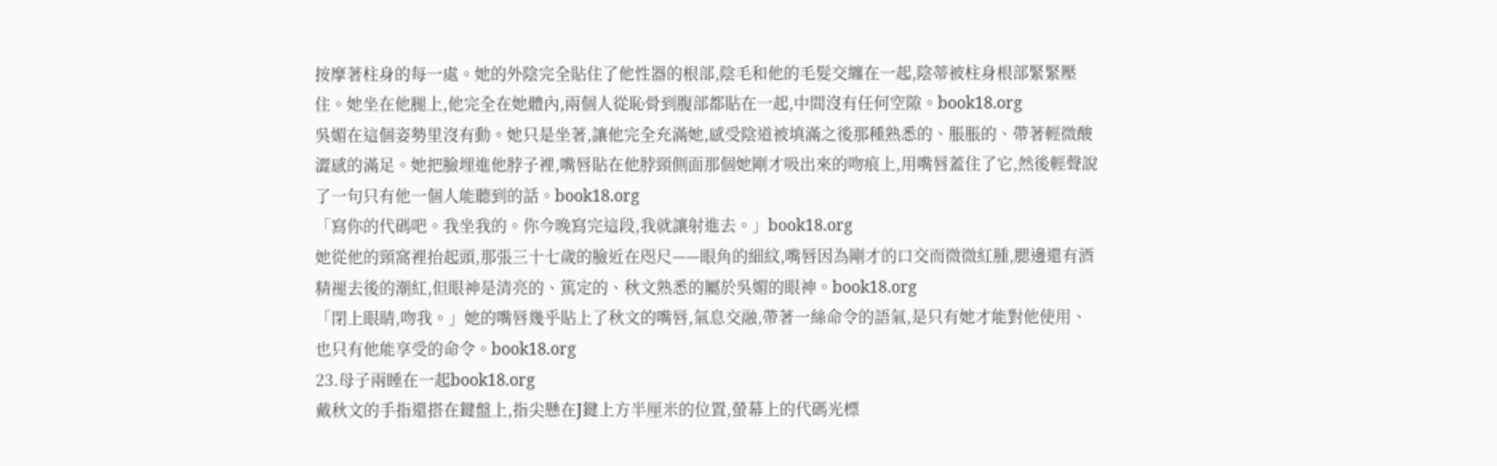按摩著柱身的每一處。她的外陰完全貼住了他性器的根部,陰毛和他的毛髮交纏在一起,陰蒂被柱身根部緊緊壓住。她坐在他腿上,他完全在她體內,兩個人從恥骨到腹部都貼在一起,中間沒有任何空隙。book18.org
吳媚在這個姿勢里沒有動。她只是坐著,讓他完全充滿她,感受陰道被填滿之後那種熟悉的、脹脹的、帶著輕微酸澀感的滿足。她把臉埋進他脖子裡,嘴唇貼在他脖頸側面那個她剛才吸出來的吻痕上,用嘴唇蓋住了它,然後輕聲說了一句只有他一個人能聽到的話。book18.org
「寫你的代碼吧。我坐我的。你今晚寫完這段,我就讓射進去。」book18.org
她從他的頸窩裡抬起頭,那張三十七歲的臉近在咫尺——眼角的細紋,嘴唇因為剛才的口交而微微紅腫,腮邊還有酒精褪去後的潮紅,但眼神是清亮的、篤定的、秋文熟悉的屬於吳媚的眼神。book18.org
「閉上眼睛,吻我。」她的嘴唇幾乎貼上了秋文的嘴唇,氣息交融,帶著一絲命令的語氣,是只有她才能對他使用、也只有他能享受的命令。book18.org
23.母子兩睡在一起book18.org
戴秋文的手指還搭在鍵盤上,指尖懸在J鍵上方半厘米的位置,螢幕上的代碼光標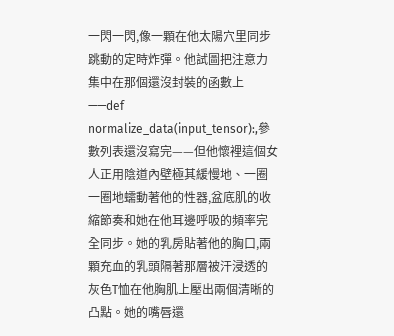一閃一閃,像一顆在他太陽穴里同步跳動的定時炸彈。他試圖把注意力集中在那個還沒封裝的函數上——def normalize_data(input_tensor):,參數列表還沒寫完——但他懷裡這個女人正用陰道內壁極其緩慢地、一圈一圈地蠕動著他的性器,盆底肌的收縮節奏和她在他耳邊呼吸的頻率完全同步。她的乳房貼著他的胸口,兩顆充血的乳頭隔著那層被汗浸透的灰色T恤在他胸肌上壓出兩個清晰的凸點。她的嘴唇還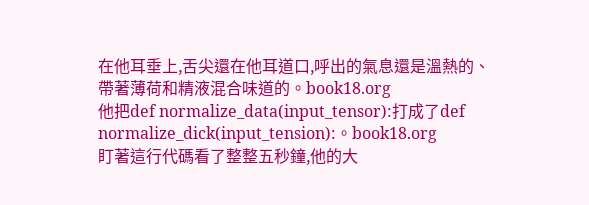在他耳垂上,舌尖還在他耳道口,呼出的氣息還是溫熱的、帶著薄荷和精液混合味道的。book18.org
他把def normalize_data(input_tensor):打成了def normalize_dick(input_tension):。book18.org
盯著這行代碼看了整整五秒鐘,他的大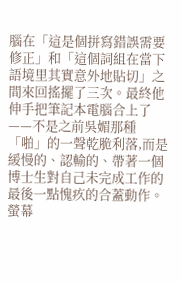腦在「這是個拼寫錯誤需要修正」和「這個詞組在當下語境里其實意外地貼切」之間來回搖擺了三次。最終他伸手把筆記本電腦合上了——不是之前吳媚那種「啪」的一聲乾脆利落,而是緩慢的、認輸的、帶著一個博士生對自己未完成工作的最後一點愧疚的合蓋動作。螢幕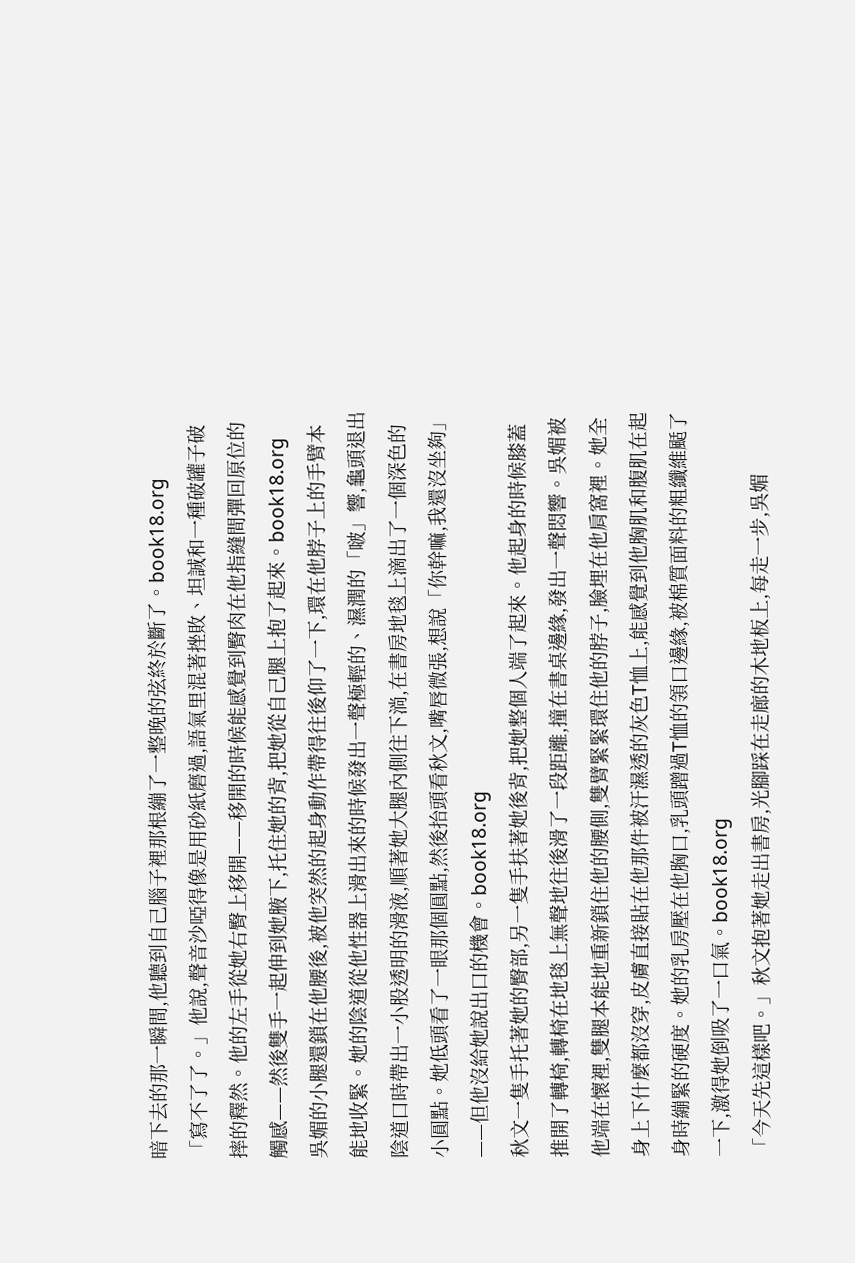暗下去的那一瞬間,他聽到自己腦子裡那根繃了一整晚的弦終於斷了。book18.org
「寫不了了。」他說,聲音沙啞得像是用砂紙磨過,語氣里混著挫敗、坦誠和一種破罐子破摔的釋然。他的左手從她右臀上移開——移開的時候能感覺到臀肉在他指縫間彈回原位的觸感——然後雙手一起伸到她腋下,托住她的背,把她從自己腿上抱了起來。book18.org
吳媚的小腿還鎖在他腰後,被他突然的起身動作帶得往後仰了一下,環在他脖子上的手臂本能地收緊。她的陰道從他性器上滑出來的時候發出一聲極輕的、濕潤的「啵」響,龜頭退出陰道口時帶出一小股透明的滑液,順著她大腿內側往下淌,在書房地毯上滴出了一個深色的小圓點。她低頭看了一眼那個圓點,然後抬頭看秋文,嘴唇微張,想說「你幹嘛,我還沒坐夠」——但他沒給她說出口的機會。book18.org
秋文一隻手托著她的臀部,另一隻手扶著她後背,把她整個人端了起來。他起身的時候膝蓋推開了轉椅,轉椅在地毯上無聲地往後滑了一段距離,撞在書桌邊緣,發出一聲悶響。吳媚被他端在懷裡,雙腿本能地重新鎖住他的腰側,雙臂緊緊環住他的脖子,臉埋在他肩窩裡。她全身上下什麼都沒穿,皮膚直接貼在他那件被汗濕透的灰色T恤上,能感覺到他胸肌和腹肌在起身時繃緊的硬度。她的乳房壓在他胸口,乳頭蹭過T恤的領口邊緣,被棉質面料的粗纖維颳了一下,激得她倒吸了一口氣。book18.org
「今天先這樣吧。」秋文抱著她走出書房,光腳踩在走廊的木地板上,每走一步,吳媚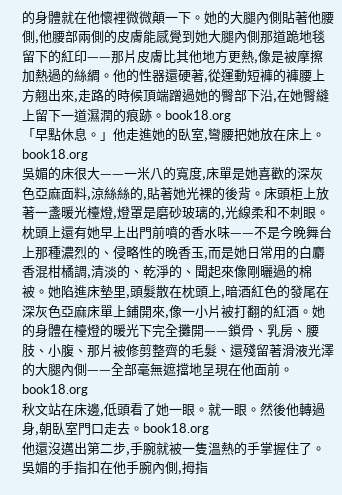的身體就在他懷裡微微顛一下。她的大腿內側貼著他腰側,他腰部兩側的皮膚能感覺到她大腿內側那道跪地毯留下的紅印——那片皮膚比其他地方更熱,像是被摩擦加熱過的絲綢。他的性器還硬著,從運動短褲的褲腰上方翹出來,走路的時候頂端蹭過她的臀部下沿,在她臀縫上留下一道濕潤的痕跡。book18.org
「早點休息。」他走進她的臥室,彎腰把她放在床上。book18.org
吳媚的床很大——一米八的寬度,床單是她喜歡的深灰色亞麻面料,涼絲絲的,貼著她光裸的後背。床頭柜上放著一盞暖光檯燈,燈罩是磨砂玻璃的,光線柔和不刺眼。枕頭上還有她早上出門前噴的香水味——不是今晚舞台上那種濃烈的、侵略性的晚香玉,而是她日常用的白麝香混柑橘調,清淡的、乾淨的、聞起來像剛曬過的棉被。她陷進床墊里,頭髮散在枕頭上,暗酒紅色的發尾在深灰色亞麻床單上鋪開來,像一小片被打翻的紅酒。她的身體在檯燈的暖光下完全攤開——鎖骨、乳房、腰肢、小腹、那片被修剪整齊的毛髮、還殘留著滑液光澤的大腿內側——全部毫無遮擋地呈現在他面前。book18.org
秋文站在床邊,低頭看了她一眼。就一眼。然後他轉過身,朝臥室門口走去。book18.org
他還沒邁出第二步,手腕就被一隻溫熱的手掌握住了。吳媚的手指扣在他手腕內側,拇指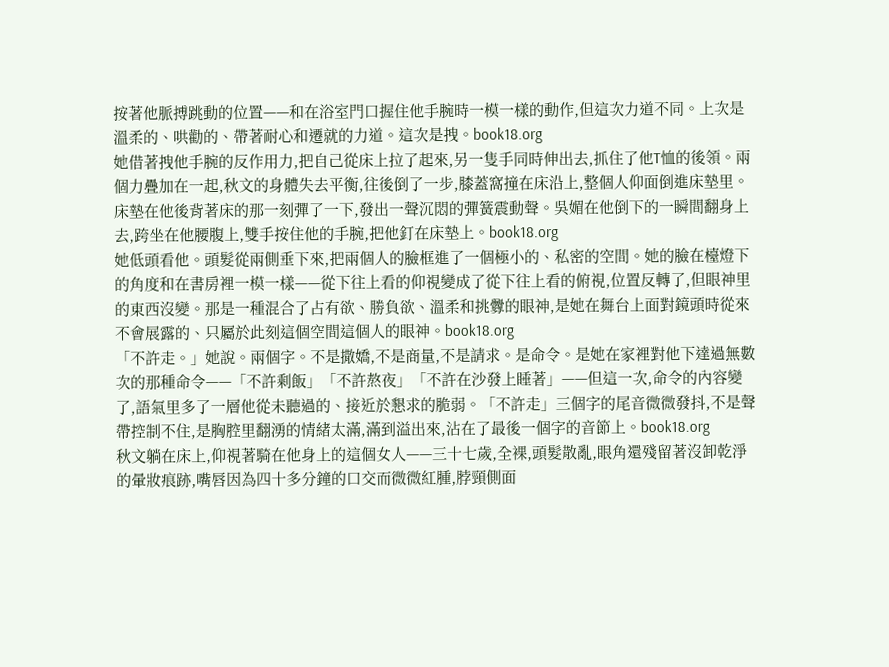按著他脈搏跳動的位置——和在浴室門口握住他手腕時一模一樣的動作,但這次力道不同。上次是溫柔的、哄勸的、帶著耐心和遷就的力道。這次是拽。book18.org
她借著拽他手腕的反作用力,把自己從床上拉了起來,另一隻手同時伸出去,抓住了他T恤的後領。兩個力疊加在一起,秋文的身體失去平衡,往後倒了一步,膝蓋窩撞在床沿上,整個人仰面倒進床墊里。床墊在他後背著床的那一刻彈了一下,發出一聲沉悶的彈簧震動聲。吳媚在他倒下的一瞬間翻身上去,跨坐在他腰腹上,雙手按住他的手腕,把他釘在床墊上。book18.org
她低頭看他。頭髮從兩側垂下來,把兩個人的臉框進了一個極小的、私密的空間。她的臉在檯燈下的角度和在書房裡一模一樣——從下往上看的仰視變成了從下往上看的俯視,位置反轉了,但眼神里的東西沒變。那是一種混合了占有欲、勝負欲、溫柔和挑釁的眼神,是她在舞台上面對鏡頭時從來不會展露的、只屬於此刻這個空間這個人的眼神。book18.org
「不許走。」她說。兩個字。不是撒嬌,不是商量,不是請求。是命令。是她在家裡對他下達過無數次的那種命令——「不許剩飯」「不許熬夜」「不許在沙發上睡著」——但這一次,命令的內容變了,語氣里多了一層他從未聽過的、接近於懇求的脆弱。「不許走」三個字的尾音微微發抖,不是聲帶控制不住,是胸腔里翻湧的情緒太滿,滿到溢出來,沾在了最後一個字的音節上。book18.org
秋文躺在床上,仰視著騎在他身上的這個女人——三十七歲,全裸,頭髮散亂,眼角還殘留著沒卸乾淨的暈妝痕跡,嘴唇因為四十多分鐘的口交而微微紅腫,脖頸側面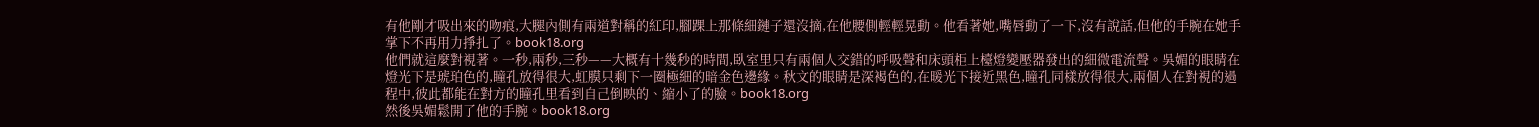有他剛才吸出來的吻痕,大腿內側有兩道對稱的紅印,腳踝上那條細鏈子還沒摘,在他腰側輕輕晃動。他看著她,嘴唇動了一下,沒有說話,但他的手腕在她手掌下不再用力掙扎了。book18.org
他們就這麼對視著。一秒,兩秒,三秒——大概有十幾秒的時間,臥室里只有兩個人交錯的呼吸聲和床頭柜上檯燈變壓器發出的細微電流聲。吳媚的眼睛在燈光下是琥珀色的,瞳孔放得很大,虹膜只剩下一圈極細的暗金色邊緣。秋文的眼睛是深褐色的,在暖光下接近黑色,瞳孔同樣放得很大,兩個人在對視的過程中,彼此都能在對方的瞳孔里看到自己倒映的、縮小了的臉。book18.org
然後吳媚鬆開了他的手腕。book18.org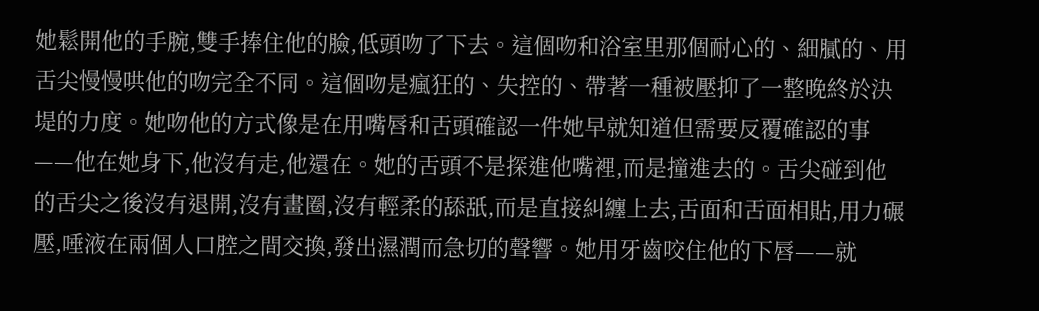她鬆開他的手腕,雙手捧住他的臉,低頭吻了下去。這個吻和浴室里那個耐心的、細膩的、用舌尖慢慢哄他的吻完全不同。這個吻是瘋狂的、失控的、帶著一種被壓抑了一整晚終於決堤的力度。她吻他的方式像是在用嘴唇和舌頭確認一件她早就知道但需要反覆確認的事——他在她身下,他沒有走,他還在。她的舌頭不是探進他嘴裡,而是撞進去的。舌尖碰到他的舌尖之後沒有退開,沒有畫圈,沒有輕柔的舔舐,而是直接糾纏上去,舌面和舌面相貼,用力碾壓,唾液在兩個人口腔之間交換,發出濕潤而急切的聲響。她用牙齒咬住他的下唇——就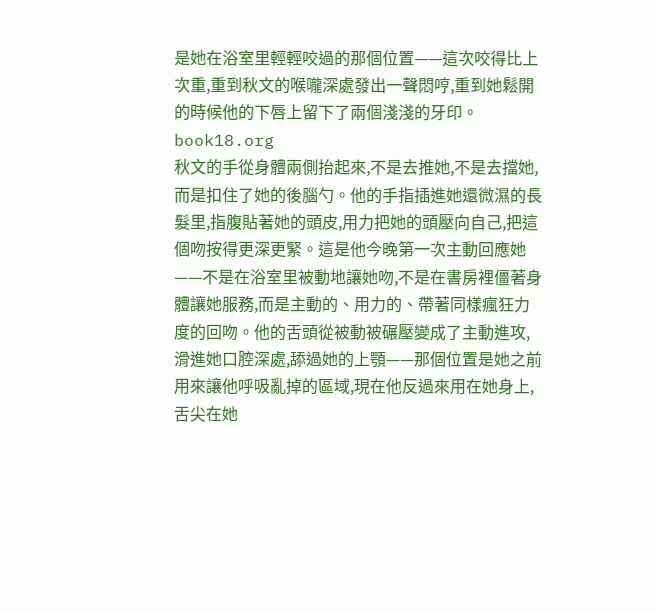是她在浴室里輕輕咬過的那個位置——這次咬得比上次重,重到秋文的喉嚨深處發出一聲悶哼,重到她鬆開的時候他的下唇上留下了兩個淺淺的牙印。book18.org
秋文的手從身體兩側抬起來,不是去推她,不是去擋她,而是扣住了她的後腦勺。他的手指插進她還微濕的長髮里,指腹貼著她的頭皮,用力把她的頭壓向自己,把這個吻按得更深更緊。這是他今晚第一次主動回應她——不是在浴室里被動地讓她吻,不是在書房裡僵著身體讓她服務,而是主動的、用力的、帶著同樣瘋狂力度的回吻。他的舌頭從被動被碾壓變成了主動進攻,滑進她口腔深處,舔過她的上顎——那個位置是她之前用來讓他呼吸亂掉的區域,現在他反過來用在她身上,舌尖在她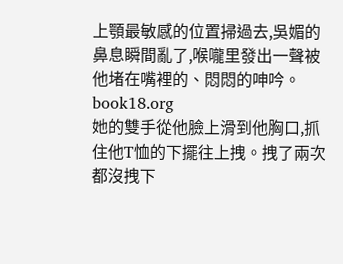上顎最敏感的位置掃過去,吳媚的鼻息瞬間亂了,喉嚨里發出一聲被他堵在嘴裡的、悶悶的呻吟。book18.org
她的雙手從他臉上滑到他胸口,抓住他T恤的下擺往上拽。拽了兩次都沒拽下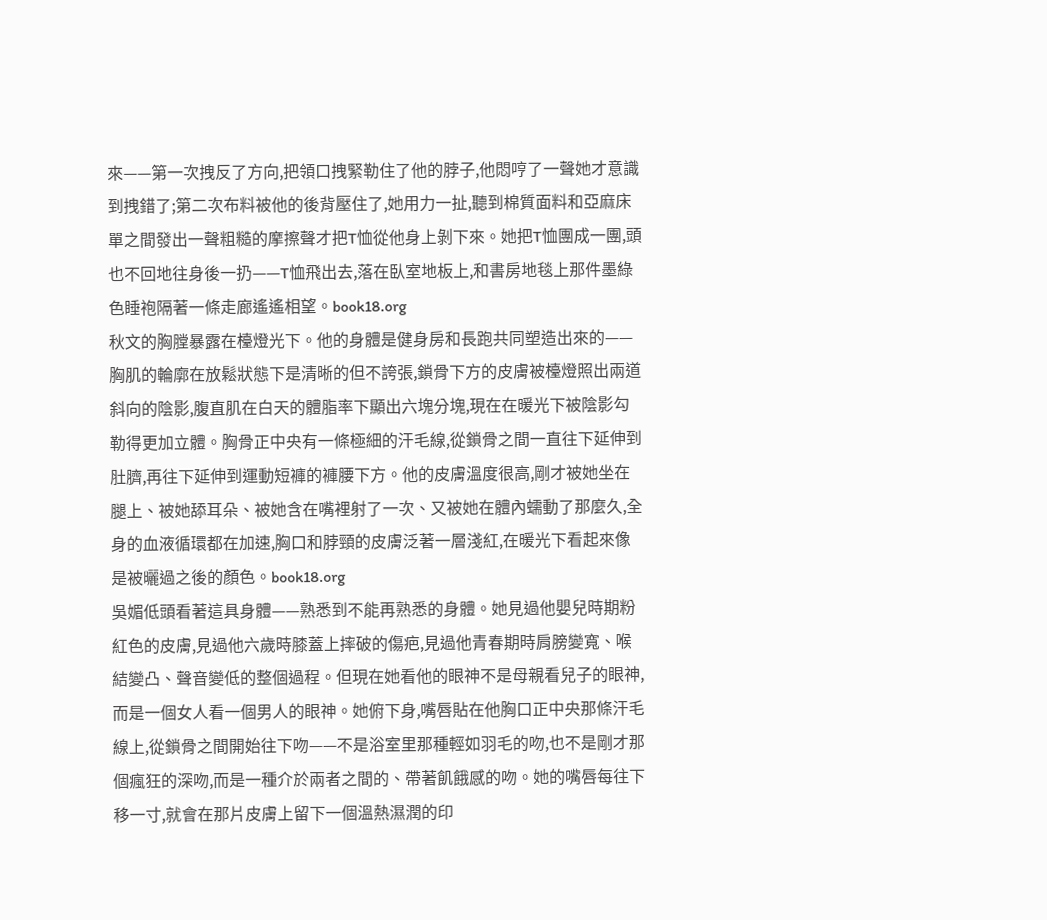來——第一次拽反了方向,把領口拽緊勒住了他的脖子,他悶哼了一聲她才意識到拽錯了;第二次布料被他的後背壓住了,她用力一扯,聽到棉質面料和亞麻床單之間發出一聲粗糙的摩擦聲才把T恤從他身上剝下來。她把T恤團成一團,頭也不回地往身後一扔——T恤飛出去,落在臥室地板上,和書房地毯上那件墨綠色睡袍隔著一條走廊遙遙相望。book18.org
秋文的胸膛暴露在檯燈光下。他的身體是健身房和長跑共同塑造出來的——胸肌的輪廓在放鬆狀態下是清晰的但不誇張,鎖骨下方的皮膚被檯燈照出兩道斜向的陰影,腹直肌在白天的體脂率下顯出六塊分塊,現在在暖光下被陰影勾勒得更加立體。胸骨正中央有一條極細的汗毛線,從鎖骨之間一直往下延伸到肚臍,再往下延伸到運動短褲的褲腰下方。他的皮膚溫度很高,剛才被她坐在腿上、被她舔耳朵、被她含在嘴裡射了一次、又被她在體內蠕動了那麼久,全身的血液循環都在加速,胸口和脖頸的皮膚泛著一層淺紅,在暖光下看起來像是被曬過之後的顏色。book18.org
吳媚低頭看著這具身體——熟悉到不能再熟悉的身體。她見過他嬰兒時期粉紅色的皮膚,見過他六歲時膝蓋上摔破的傷疤,見過他青春期時肩膀變寬、喉結變凸、聲音變低的整個過程。但現在她看他的眼神不是母親看兒子的眼神,而是一個女人看一個男人的眼神。她俯下身,嘴唇貼在他胸口正中央那條汗毛線上,從鎖骨之間開始往下吻——不是浴室里那種輕如羽毛的吻,也不是剛才那個瘋狂的深吻,而是一種介於兩者之間的、帶著飢餓感的吻。她的嘴唇每往下移一寸,就會在那片皮膚上留下一個溫熱濕潤的印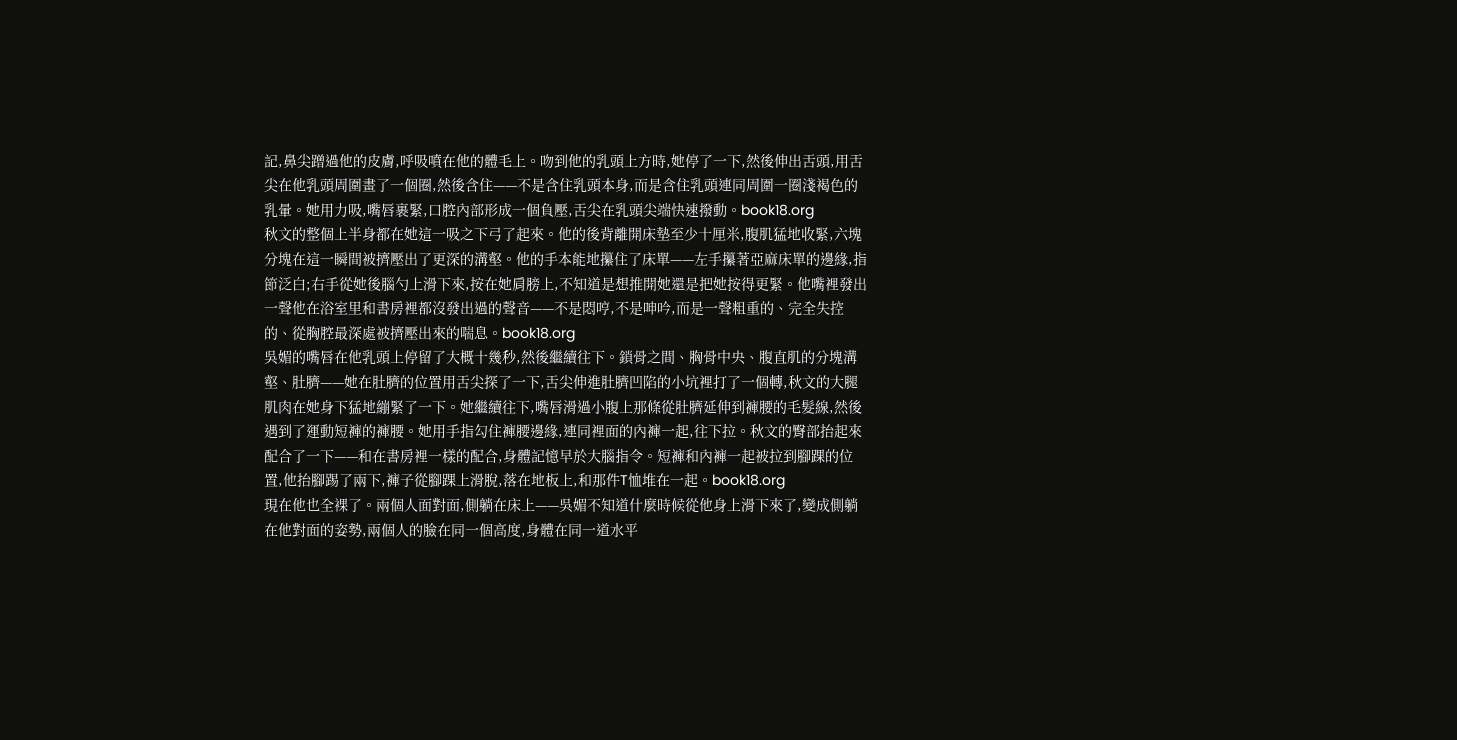記,鼻尖蹭過他的皮膚,呼吸噴在他的體毛上。吻到他的乳頭上方時,她停了一下,然後伸出舌頭,用舌尖在他乳頭周圍畫了一個圈,然後含住——不是含住乳頭本身,而是含住乳頭連同周圍一圈淺褐色的乳暈。她用力吸,嘴唇裹緊,口腔內部形成一個負壓,舌尖在乳頭尖端快速撥動。book18.org
秋文的整個上半身都在她這一吸之下弓了起來。他的後背離開床墊至少十厘米,腹肌猛地收緊,六塊分塊在這一瞬間被擠壓出了更深的溝壑。他的手本能地攥住了床單——左手攥著亞麻床單的邊緣,指節泛白;右手從她後腦勺上滑下來,按在她肩膀上,不知道是想推開她還是把她按得更緊。他嘴裡發出一聲他在浴室里和書房裡都沒發出過的聲音——不是悶哼,不是呻吟,而是一聲粗重的、完全失控的、從胸腔最深處被擠壓出來的喘息。book18.org
吳媚的嘴唇在他乳頭上停留了大概十幾秒,然後繼續往下。鎖骨之間、胸骨中央、腹直肌的分塊溝壑、肚臍——她在肚臍的位置用舌尖探了一下,舌尖伸進肚臍凹陷的小坑裡打了一個轉,秋文的大腿肌肉在她身下猛地繃緊了一下。她繼續往下,嘴唇滑過小腹上那條從肚臍延伸到褲腰的毛髮線,然後遇到了運動短褲的褲腰。她用手指勾住褲腰邊緣,連同裡面的內褲一起,往下拉。秋文的臀部抬起來配合了一下——和在書房裡一樣的配合,身體記憶早於大腦指令。短褲和內褲一起被拉到腳踝的位置,他抬腳踢了兩下,褲子從腳踝上滑脫,落在地板上,和那件T恤堆在一起。book18.org
現在他也全裸了。兩個人面對面,側躺在床上——吳媚不知道什麼時候從他身上滑下來了,變成側躺在他對面的姿勢,兩個人的臉在同一個高度,身體在同一道水平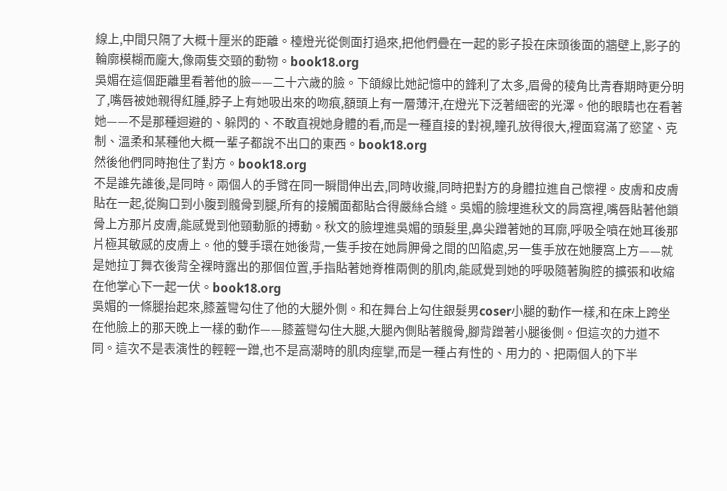線上,中間只隔了大概十厘米的距離。檯燈光從側面打過來,把他們疊在一起的影子投在床頭後面的牆壁上,影子的輪廓模糊而龐大,像兩隻交頸的動物。book18.org
吳媚在這個距離里看著他的臉——二十六歲的臉。下頜線比她記憶中的鋒利了太多,眉骨的稜角比青春期時更分明了,嘴唇被她親得紅腫,脖子上有她吸出來的吻痕,額頭上有一層薄汗,在燈光下泛著細密的光澤。他的眼睛也在看著她——不是那種迴避的、躲閃的、不敢直視她身體的看,而是一種直接的對視,瞳孔放得很大,裡面寫滿了慾望、克制、溫柔和某種他大概一輩子都說不出口的東西。book18.org
然後他們同時抱住了對方。book18.org
不是誰先誰後,是同時。兩個人的手臂在同一瞬間伸出去,同時收攏,同時把對方的身體拉進自己懷裡。皮膚和皮膚貼在一起,從胸口到小腹到髖骨到腿,所有的接觸面都貼合得嚴絲合縫。吳媚的臉埋進秋文的肩窩裡,嘴唇貼著他鎖骨上方那片皮膚,能感覺到他頸動脈的搏動。秋文的臉埋進吳媚的頭髮里,鼻尖蹭著她的耳廓,呼吸全噴在她耳後那片極其敏感的皮膚上。他的雙手環在她後背,一隻手按在她肩胛骨之間的凹陷處,另一隻手放在她腰窩上方——就是她拉丁舞衣後背全裸時露出的那個位置,手指貼著她脊椎兩側的肌肉,能感覺到她的呼吸隨著胸腔的擴張和收縮在他掌心下一起一伏。book18.org
吳媚的一條腿抬起來,膝蓋彎勾住了他的大腿外側。和在舞台上勾住銀髮男coser小腿的動作一樣,和在床上跨坐在他臉上的那天晚上一樣的動作——膝蓋彎勾住大腿,大腿內側貼著髖骨,腳背蹭著小腿後側。但這次的力道不同。這次不是表演性的輕輕一蹭,也不是高潮時的肌肉痙攣,而是一種占有性的、用力的、把兩個人的下半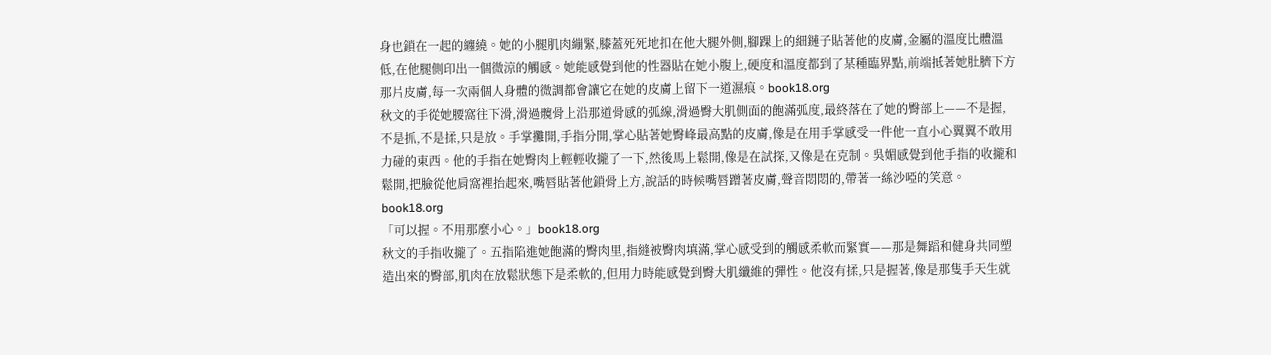身也鎖在一起的纏繞。她的小腿肌肉繃緊,膝蓋死死地扣在他大腿外側,腳踝上的細鏈子貼著他的皮膚,金屬的溫度比體溫低,在他腿側印出一個微涼的觸感。她能感覺到他的性器貼在她小腹上,硬度和溫度都到了某種臨界點,前端抵著她肚臍下方那片皮膚,每一次兩個人身體的微調都會讓它在她的皮膚上留下一道濕痕。book18.org
秋文的手從她腰窩往下滑,滑過髖骨上沿那道骨感的弧線,滑過臀大肌側面的飽滿弧度,最終落在了她的臀部上——不是握,不是抓,不是揉,只是放。手掌攤開,手指分開,掌心貼著她臀峰最高點的皮膚,像是在用手掌感受一件他一直小心翼翼不敢用力碰的東西。他的手指在她臀肉上輕輕收攏了一下,然後馬上鬆開,像是在試探,又像是在克制。吳媚感覺到他手指的收攏和鬆開,把臉從他肩窩裡抬起來,嘴唇貼著他鎖骨上方,說話的時候嘴唇蹭著皮膚,聲音悶悶的,帶著一絲沙啞的笑意。book18.org
「可以握。不用那麼小心。」book18.org
秋文的手指收攏了。五指陷進她飽滿的臀肉里,指縫被臀肉填滿,掌心感受到的觸感柔軟而緊實——那是舞蹈和健身共同塑造出來的臀部,肌肉在放鬆狀態下是柔軟的,但用力時能感覺到臀大肌纖維的彈性。他沒有揉,只是握著,像是那隻手天生就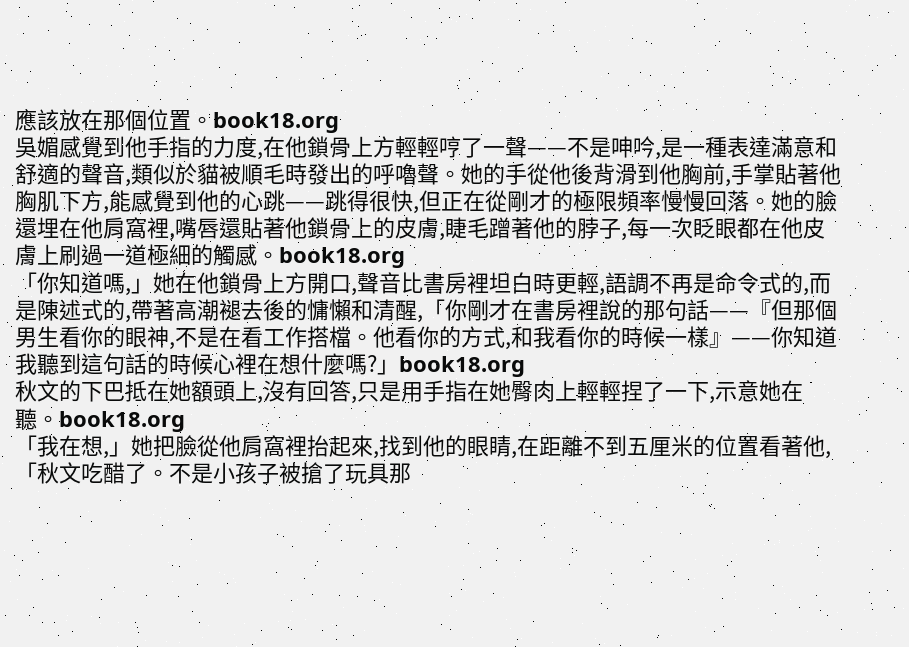應該放在那個位置。book18.org
吳媚感覺到他手指的力度,在他鎖骨上方輕輕哼了一聲——不是呻吟,是一種表達滿意和舒適的聲音,類似於貓被順毛時發出的呼嚕聲。她的手從他後背滑到他胸前,手掌貼著他胸肌下方,能感覺到他的心跳——跳得很快,但正在從剛才的極限頻率慢慢回落。她的臉還埋在他肩窩裡,嘴唇還貼著他鎖骨上的皮膚,睫毛蹭著他的脖子,每一次眨眼都在他皮膚上刷過一道極細的觸感。book18.org
「你知道嗎,」她在他鎖骨上方開口,聲音比書房裡坦白時更輕,語調不再是命令式的,而是陳述式的,帶著高潮褪去後的慵懶和清醒,「你剛才在書房裡說的那句話——『但那個男生看你的眼神,不是在看工作搭檔。他看你的方式,和我看你的時候一樣』——你知道我聽到這句話的時候心裡在想什麼嗎?」book18.org
秋文的下巴抵在她額頭上,沒有回答,只是用手指在她臀肉上輕輕捏了一下,示意她在聽。book18.org
「我在想,」她把臉從他肩窩裡抬起來,找到他的眼睛,在距離不到五厘米的位置看著他,「秋文吃醋了。不是小孩子被搶了玩具那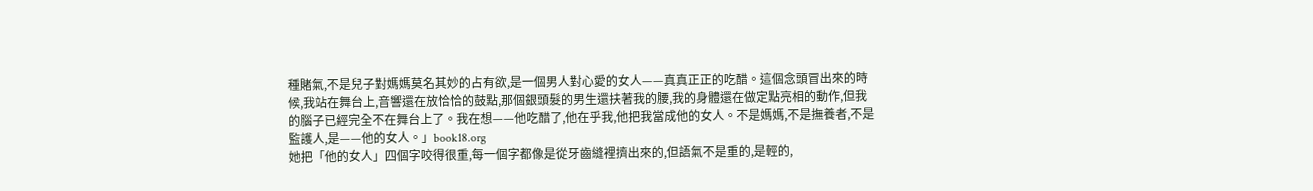種賭氣,不是兒子對媽媽莫名其妙的占有欲,是一個男人對心愛的女人——真真正正的吃醋。這個念頭冒出來的時候,我站在舞台上,音響還在放恰恰的鼓點,那個銀頭髮的男生還扶著我的腰,我的身體還在做定點亮相的動作,但我的腦子已經完全不在舞台上了。我在想——他吃醋了,他在乎我,他把我當成他的女人。不是媽媽,不是撫養者,不是監護人,是——他的女人。」book18.org
她把「他的女人」四個字咬得很重,每一個字都像是從牙齒縫裡擠出來的,但語氣不是重的,是輕的,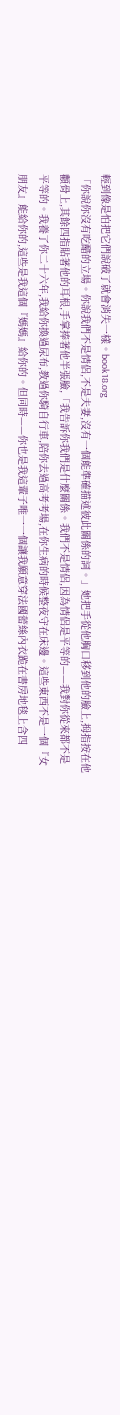輕到像是怕把它們說破了就會消失一樣。book18.org
「你說你沒有吃醋的立場。你說我們不是情侶,不是夫妻,沒有一個能準確描述彼此關係的詞。」她把手從他胸口移到他的臉上,拇指按在他顴骨上,其餘四指貼著他的耳根,手掌捧著他半張臉,「我告訴你我們是什麼關係。我們不是情侶,因為情侶是平等的——我對你從來都不是平等的。我養了你二十六年,我給你換過尿布,教過你騎自行車,陪你去過高考考場,在你生病的時候整夜守在床邊。這些東西不是一個『女朋友』能給你的,這些是我這個『媽媽』給你的。但同時——你也是我這輩子唯一一個讓我願意穿法國蕾絲內衣跪在書房地毯上含四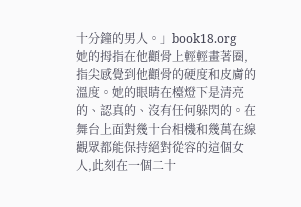十分鐘的男人。」book18.org
她的拇指在他顴骨上輕輕畫著圈,指尖感覺到他顴骨的硬度和皮膚的溫度。她的眼睛在檯燈下是清亮的、認真的、沒有任何躲閃的。在舞台上面對幾十台相機和幾萬在線觀眾都能保持絕對從容的這個女人,此刻在一個二十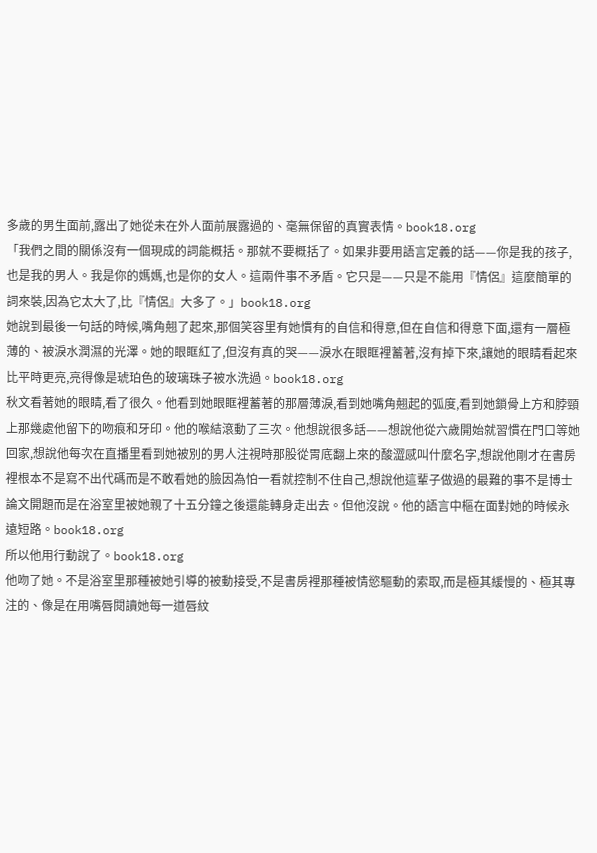多歲的男生面前,露出了她從未在外人面前展露過的、毫無保留的真實表情。book18.org
「我們之間的關係沒有一個現成的詞能概括。那就不要概括了。如果非要用語言定義的話——你是我的孩子,也是我的男人。我是你的媽媽,也是你的女人。這兩件事不矛盾。它只是——只是不能用『情侶』這麼簡單的詞來裝,因為它太大了,比『情侶』大多了。」book18.org
她說到最後一句話的時候,嘴角翹了起來,那個笑容里有她慣有的自信和得意,但在自信和得意下面,還有一層極薄的、被淚水潤濕的光澤。她的眼眶紅了,但沒有真的哭——淚水在眼眶裡蓄著,沒有掉下來,讓她的眼睛看起來比平時更亮,亮得像是琥珀色的玻璃珠子被水洗過。book18.org
秋文看著她的眼睛,看了很久。他看到她眼眶裡蓄著的那層薄淚,看到她嘴角翹起的弧度,看到她鎖骨上方和脖頸上那幾處他留下的吻痕和牙印。他的喉結滾動了三次。他想說很多話——想說他從六歲開始就習慣在門口等她回家,想說他每次在直播里看到她被別的男人注視時那股從胃底翻上來的酸澀感叫什麼名字,想說他剛才在書房裡根本不是寫不出代碼而是不敢看她的臉因為怕一看就控制不住自己,想說他這輩子做過的最難的事不是博士論文開題而是在浴室里被她親了十五分鐘之後還能轉身走出去。但他沒說。他的語言中樞在面對她的時候永遠短路。book18.org
所以他用行動說了。book18.org
他吻了她。不是浴室里那種被她引導的被動接受,不是書房裡那種被情慾驅動的索取,而是極其緩慢的、極其專注的、像是在用嘴唇閱讀她每一道唇紋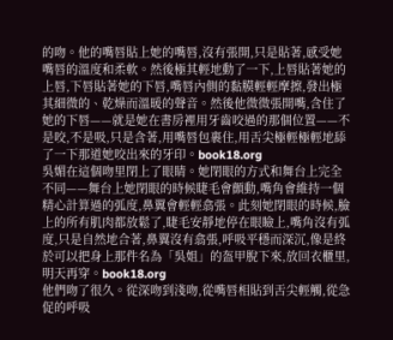的吻。他的嘴唇貼上她的嘴唇,沒有張開,只是貼著,感受她嘴唇的溫度和柔軟。然後極其輕地動了一下,上唇貼著她的上唇,下唇貼著她的下唇,嘴唇內側的黏膜輕輕摩擦,發出極其細微的、乾燥而溫暖的聲音。然後他微微張開嘴,含住了她的下唇——就是她在書房裡用牙齒咬過的那個位置——不是咬,不是吸,只是含著,用嘴唇包裹住,用舌尖極輕極輕地舔了一下那道她咬出來的牙印。book18.org
吳媚在這個吻里閉上了眼睛。她閉眼的方式和舞台上完全不同——舞台上她閉眼的時候睫毛會顫動,嘴角會維持一個精心計算過的弧度,鼻翼會輕輕翕張。此刻她閉眼的時候,臉上的所有肌肉都放鬆了,睫毛安靜地停在眼瞼上,嘴角沒有弧度,只是自然地合著,鼻翼沒有翕張,呼吸平穩而深沉,像是終於可以把身上那件名為「吳姐」的盔甲脫下來,放回衣櫃里,明天再穿。book18.org
他們吻了很久。從深吻到淺吻,從嘴唇相貼到舌尖輕觸,從急促的呼吸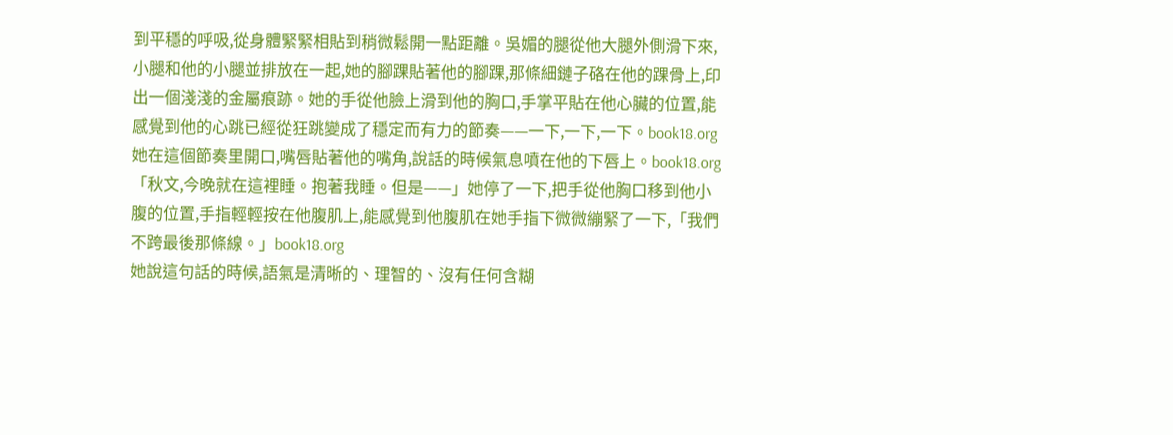到平穩的呼吸,從身體緊緊相貼到稍微鬆開一點距離。吳媚的腿從他大腿外側滑下來,小腿和他的小腿並排放在一起,她的腳踝貼著他的腳踝,那條細鏈子硌在他的踝骨上,印出一個淺淺的金屬痕跡。她的手從他臉上滑到他的胸口,手掌平貼在他心臟的位置,能感覺到他的心跳已經從狂跳變成了穩定而有力的節奏——一下,一下,一下。book18.org
她在這個節奏里開口,嘴唇貼著他的嘴角,說話的時候氣息噴在他的下唇上。book18.org
「秋文,今晚就在這裡睡。抱著我睡。但是——」她停了一下,把手從他胸口移到他小腹的位置,手指輕輕按在他腹肌上,能感覺到他腹肌在她手指下微微繃緊了一下,「我們不跨最後那條線。」book18.org
她說這句話的時候,語氣是清晰的、理智的、沒有任何含糊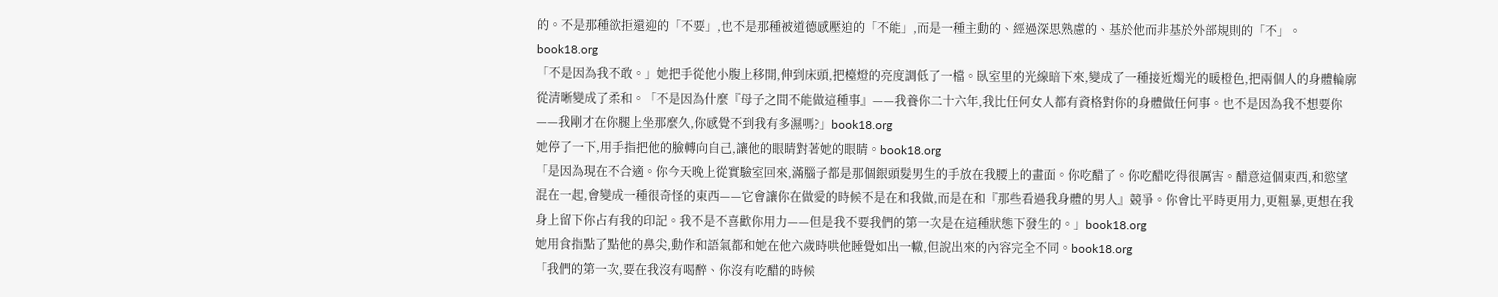的。不是那種欲拒還迎的「不要」,也不是那種被道德感壓迫的「不能」,而是一種主動的、經過深思熟慮的、基於他而非基於外部規則的「不」。book18.org
「不是因為我不敢。」她把手從他小腹上移開,伸到床頭,把檯燈的亮度調低了一檔。臥室里的光線暗下來,變成了一種接近燭光的暖橙色,把兩個人的身體輪廓從清晰變成了柔和。「不是因為什麼『母子之間不能做這種事』——我養你二十六年,我比任何女人都有資格對你的身體做任何事。也不是因為我不想要你——我剛才在你腿上坐那麼久,你感覺不到我有多濕嗎?」book18.org
她停了一下,用手指把他的臉轉向自己,讓他的眼睛對著她的眼睛。book18.org
「是因為現在不合適。你今天晚上從實驗室回來,滿腦子都是那個銀頭髮男生的手放在我腰上的畫面。你吃醋了。你吃醋吃得很厲害。醋意這個東西,和慾望混在一起,會變成一種很奇怪的東西——它會讓你在做愛的時候不是在和我做,而是在和『那些看過我身體的男人』競爭。你會比平時更用力,更粗暴,更想在我身上留下你占有我的印記。我不是不喜歡你用力——但是我不要我們的第一次是在這種狀態下發生的。」book18.org
她用食指點了點他的鼻尖,動作和語氣都和她在他六歲時哄他睡覺如出一轍,但說出來的內容完全不同。book18.org
「我們的第一次,要在我沒有喝醉、你沒有吃醋的時候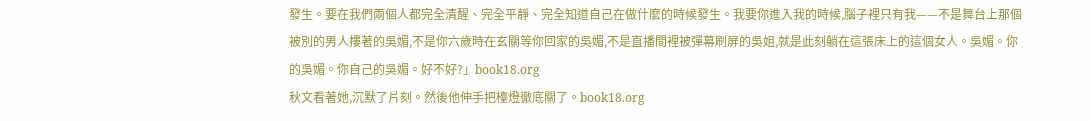發生。要在我們兩個人都完全清醒、完全平靜、完全知道自己在做什麼的時候發生。我要你進入我的時候,腦子裡只有我——不是舞台上那個被別的男人摟著的吳媚,不是你六歲時在玄關等你回家的吳媚,不是直播間裡被彈幕刷屏的吳姐,就是此刻躺在這張床上的這個女人。吳媚。你的吳媚。你自己的吳媚。好不好?」book18.org
秋文看著她,沉默了片刻。然後他伸手把檯燈徹底關了。book18.org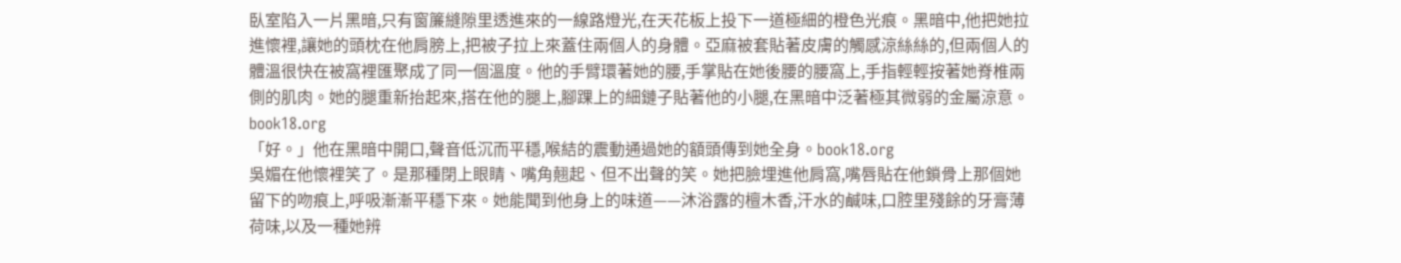臥室陷入一片黑暗,只有窗簾縫隙里透進來的一線路燈光,在天花板上投下一道極細的橙色光痕。黑暗中,他把她拉進懷裡,讓她的頭枕在他肩膀上,把被子拉上來蓋住兩個人的身體。亞麻被套貼著皮膚的觸感涼絲絲的,但兩個人的體溫很快在被窩裡匯聚成了同一個溫度。他的手臂環著她的腰,手掌貼在她後腰的腰窩上,手指輕輕按著她脊椎兩側的肌肉。她的腿重新抬起來,搭在他的腿上,腳踝上的細鏈子貼著他的小腿,在黑暗中泛著極其微弱的金屬涼意。book18.org
「好。」他在黑暗中開口,聲音低沉而平穩,喉結的震動通過她的額頭傳到她全身。book18.org
吳媚在他懷裡笑了。是那種閉上眼睛、嘴角翹起、但不出聲的笑。她把臉埋進他肩窩,嘴唇貼在他鎖骨上那個她留下的吻痕上,呼吸漸漸平穩下來。她能聞到他身上的味道——沐浴露的檀木香,汗水的鹹味,口腔里殘餘的牙膏薄荷味,以及一種她辨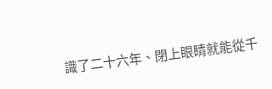識了二十六年、閉上眼睛就能從千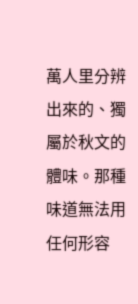萬人里分辨出來的、獨屬於秋文的體味。那種味道無法用任何形容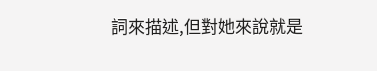詞來描述,但對她來說就是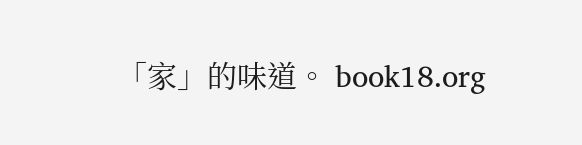「家」的味道。 book18.org